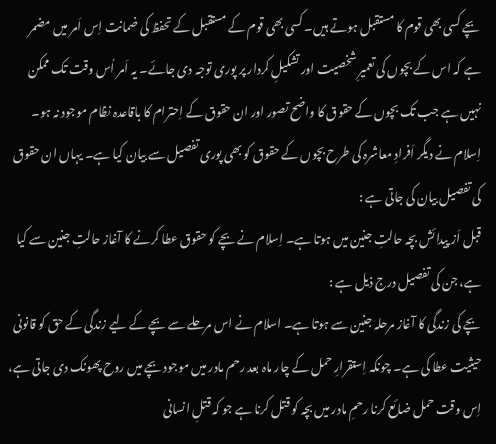بچے کسی بھی قوم کا مستقبل ہوتے ہیں۔ کسی بھی قوم کے مستقبل کے تحفظ کی ضمانت اِس اَمر میں مضمر ہے کہ اس کے بچوں کی تعمیرِ شخصیت اور تشکیلِ کردار پر پوری توجہ دی جائے۔ یہ اَمر اُس وقت تک ممکن نہیں ہے جب تک بچوں کے حقوق کا واضح تصور اور ان حقوق کے اِحترام کا باقاعدہ نظام موجود نہ ہو۔ اِسلام نے دیگر اَفرادِ معاشرہ کی طرح بچوں کے حقوق کو بھی پوری تفصیل سے بیان کیا ہے۔ یہاں ان حقوق کی تفصیل بیان کی جاتی ہے :
قبل اَز پیدائش بچہ حالتِ جنین میں ہوتا ہے۔ اِسلام نے بچے کو حقوق عطا کرنے کا آغاز حالتِ جنین سے کیا ہے، جن کی تفصیل درج ذیل ہے :
بچے کی زندگی کا آغاز مرحلہ جنین سے ہوتا ہے۔ اسلام نے اس مرحلے سے بچے کے لیے زندگی کے حق کو قانونی حیثیت عطا کی ہے۔ چونکہ اِستقرارِ حمل کے چار ماہ بعد رحم مادر میں موجود بچے میں روح پھونک دی جاتی ہے، اِس وقت حمل ضائع کرنا رحمِ مادر میں بچہ کو قتل کرنا ہے جو کہ قتلِ انسانی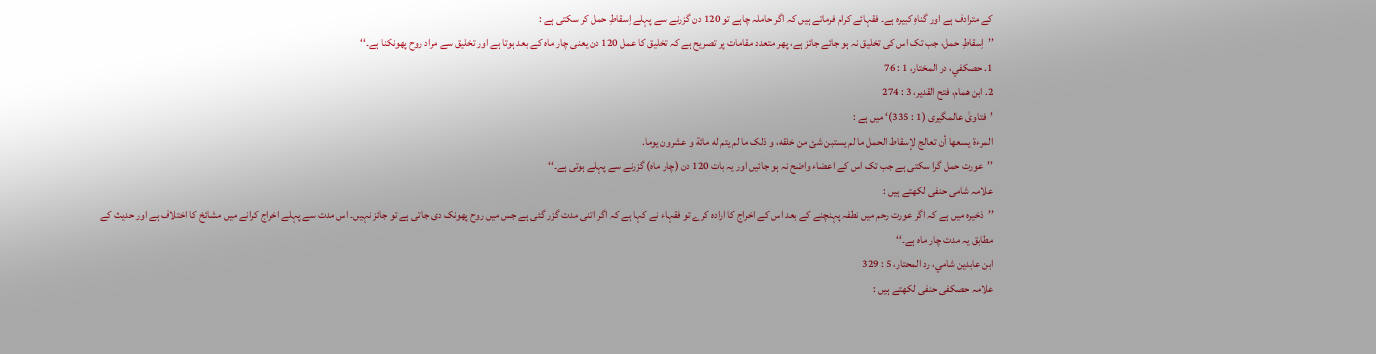کے مترادف ہے اور گناہِ کبیرہ ہے۔ فقہائے کرام فرماتے ہیں کہ اگر حاملہ چاہے تو 120 دن گزرنے سے پہلے اِسقاطِ حمل کر سکتی ہے :
’’اِسقاطِ حمل، جب تک اس کی تخلیق نہ ہو جائے جائز ہے، پھر متعدد مقامات پر تصریح ہے کہ تخلیق کا عمل 120 دن یعنی چار ماہ کے بعد ہوتا ہے اور تخلیق سے مراد روح پھونکنا ہے۔‘‘
1. حصکفي، در المختار، 1 : 76
2. ابن همام، فتح القدير، 3 : 274
’فتاویٰ عالمگیری (1 : 335)‘ میں ہے :
المرءة يسعها أن تعالج لإسقاط الحمل ما لم يستبن شئ من خلقه، و ذلک ما لم يتم له مائة و عشرون يوما.
’’عورت حمل گرا سکتی ہے جب تک اس کے اعضاء واضح نہ ہو جائیں اور یہ بات 120 دن (چار ماہ) گزرنے سے پہلے ہوتی ہے۔‘‘
علامہ شامی حنفی لکھتے ہیں :
’’ذخیرہ میں ہے کہ اگر عورت رحم میں نطفہ پہنچنے کے بعد اس کے اخراج کا ارادہ کرے تو فقہاء نے کہا ہے کہ اگر اتنی مدت گزر گئی ہے جس میں روح پھونک دی جاتی ہے تو جائز نہیں۔ اس مدت سے پہلے اخراج کرانے میں مشائخ کا اختلاف ہے اور حدیث کے مطابق یہ مدت چار ماہ ہے۔‘‘
ابن عابدين شامي، رد المحتار، 5 : 329
علامہ حصکفی حنفی لکھتے ہیں :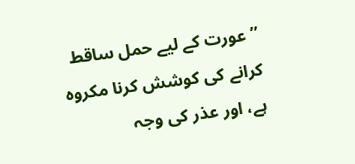’’عورت کے لیے حمل ساقط کرانے کی کوشش کرنا مکروہ ہے، اور عذر کی وجہ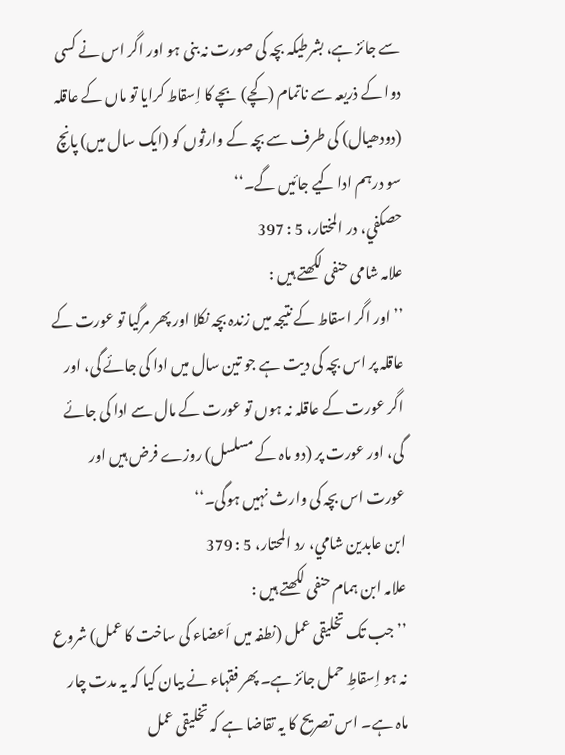سے جائز ہے، بشرطیکہ بچہ کی صورت نہ بنی ہو اور اگر اس نے کسی دوا کے ذریعہ سے ناتمام (کچے) بچے کا اِسقاط کرایا تو ماں کے عاقلہ (دودھیال) کی طرف سے بچہ کے وارثوں کو (ایک سال میں) پانچ سو درہم ادا کیے جائیں گے۔‘‘
حصکفي، در المختار، 5 : 397
علامہ شامی حنفی لکھتے ہیں :
’’اور اگر اسقاط کے نتیجہ میں زندہ بچہ نکلا اور پھر مرگیا تو عورت کے عاقلہ پر اس بچہ کی دیت ہے جو تین سال میں ادا کی جائے گی، اور اگر عورت کے عاقلہ نہ ہوں تو عورت کے مال سے ادا کی جائے گی، اور عورت پر (دو ماہ کے مسلسل) روزے فرض ہیں اور عورت اس بچہ کی وارث نہیں ہوگی۔‘‘
ابن عابدين شامي، رد المحتار، 5 : 379
علامہ ابن ہمام حنفی لکھتے ہیں :
’’جب تک تخلیقی عمل (نطفہ میں اَعضاء کی ساخت کا عمل) شروع نہ ہو اِسقاطِ حمل جائز ہے۔ پھر فقہاء نے بیان کیا کہ یہ مدت چار ماہ ہے۔ اس تصریح کا یہ تقاضا ہے کہ تخلیقی عمل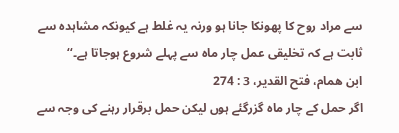سے مراد روح کا پھونکا جانا ہو ورنہ یہ غلط ہے کیونکہ مشاہدہ سے ثابت ہے کہ تخلیقی عمل چار ماہ سے پہلے شروع ہوجاتا ہے۔‘‘
ابن همام، فتح القدير، 3 : 274
اگر حمل کے چار ماہ گزرگئے ہوں لیکن حمل برقرار رہنے کی وجہ سے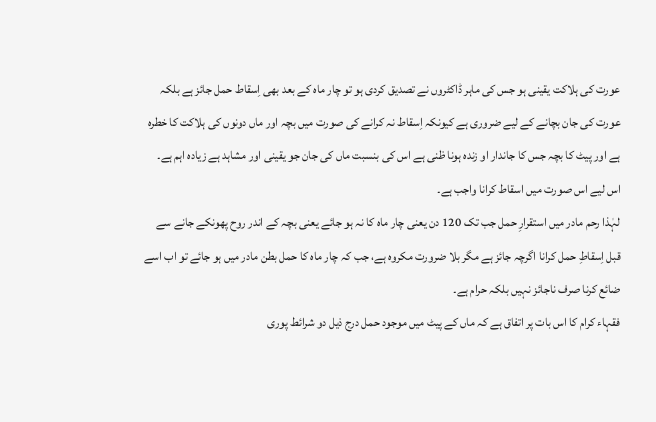عورت کی ہلاکت یقینی ہو جس کی ماہر ڈاکٹروں نے تصدیق کردی ہو تو چار ماہ کے بعد بھی اِسقاط حمل جائز ہے بلکہ عورت کی جان بچانے کے لیے ضروری ہے کیونکہ اِسقاط نہ کرانے کی صورت میں بچہ اور ماں دونوں کی ہلاکت کا خطرہ ہے اور پیٹ کا بچہ جس کا جاندار او زندہ ہونا ظنی ہے اس کی بنسبت ماں کی جان جو یقینی اور مشاہد ہے زیادہ اہم ہے۔ اس لیے اس صورت میں اسقاط کرانا واجب ہے۔
لہٰذا رحم مادر میں استقرارِ حمل جب تک 120 دن یعنی چار ماہ کا نہ ہو جائے یعنی بچہ کے اندر روح پھونکے جانے سے قبل اِسقاطِ حمل کرانا اگرچہ جائز ہے مگر بلا ضرورت مکروہ ہے، جب کہ چار ماہ کا حمل بطن مادر میں ہو جائے تو اب اسے ضائع کرنا صرف ناجائز نہیں بلکہ حرام ہے۔
فقہاء کرام کا اس بات پر اتفاق ہے کہ ماں کے پیٹ میں موجود حمل درج ذیل دو شرائط پوری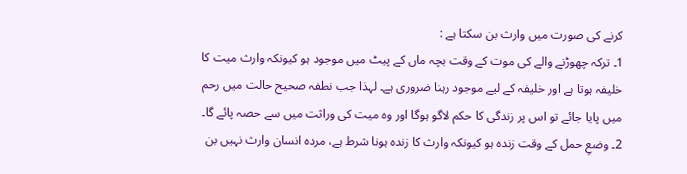کرنے کی صورت میں وارث بن سکتا ہے :
1۔ ترکہ چھوڑنے والے کی موت کے وقت بچہ ماں کے پیٹ میں موجود ہو کیونکہ وارث میت کا خلیفہ ہوتا ہے اور خلیفہ کے لیے موجود رہنا ضروری ہے۔ لہذا جب نطفہ صحیح حالت میں رحم میں پایا جائے تو اس پر زندگی کا حکم لاگو ہوگا اور وہ میت کی وراثت میں سے حصہ پائے گا۔
2۔ وضعِ حمل کے وقت زندہ ہو کیونکہ وارث کا زندہ ہونا شرط ہے، مردہ انسان وارث نہیں بن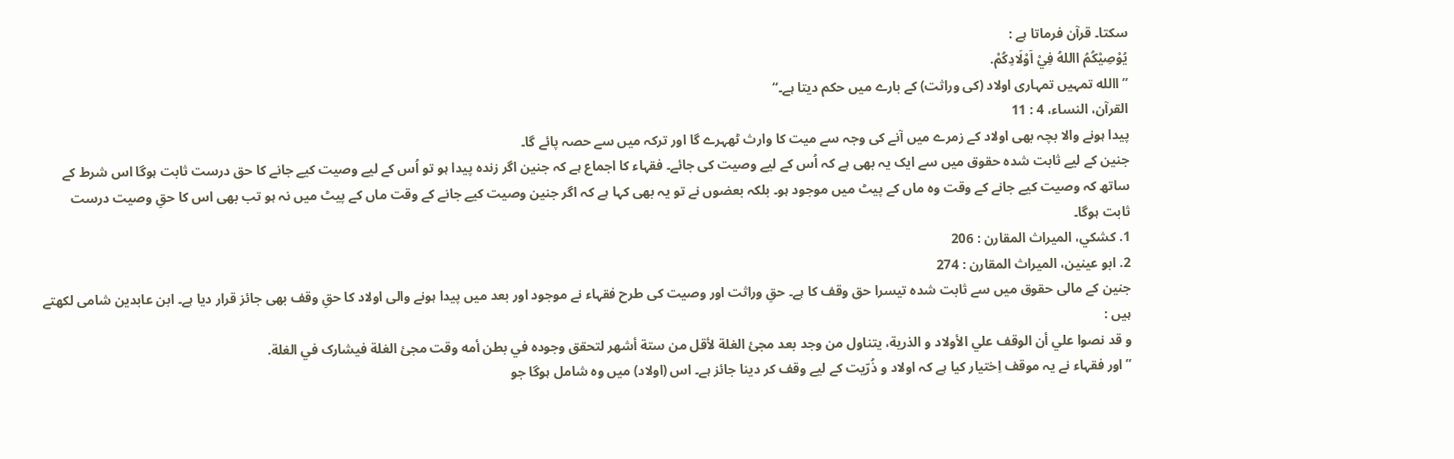سکتا۔ قرآن فرماتا ہے :
یُوْصِيْکُمُ االلهُ فِيْ اَوْلَادِکُمْ.
’’االله تمہیں تمہاری اولاد (کی وراثت) کے بارے میں حکم دیتا ہے۔‘‘
القرآن، النساء، 4 : 11
پیدا ہونے والا بچہ بھی اولاد کے زمرے میں آنے کی وجہ سے میت کا وارث ٹھہرے گا اور ترکہ میں سے حصہ پائے گا۔
جنین کے لیے ثابت شدہ حقوق میں سے ایک یہ بھی ہے کہ اُس کے لیے وصیت کی جائے۔ فقہاء کا اجماع ہے کہ جنین اگر زندہ پیدا ہو تو اُس کے لیے وصیت کیے جانے کا حق درست ثابت ہوگا اس شرط کے ساتھ کہ وصیت کیے جانے کے وقت وہ ماں کے پیٹ میں موجود ہو۔ بلکہ بعضوں نے تو یہ بھی کہا ہے کہ اگر جنین وصیت کیے جانے کے وقت ماں کے پیٹ میں نہ ہو تب بھی اس کا حقِ وصیت درست ثابت ہوگا۔
1. کشکي، الميراث المقارن : 206
2. ابو عينين، الميراث المقارن : 274
جنین کے مالی حقوق میں سے ثابت شدہ تیسرا حق وقف کا ہے۔ حقِ وراثت اور وصیت کی طرح فقہاء نے موجود اور بعد میں پیدا ہونے والی اولاد کا حقِ وقف بھی جائز قرار دیا ہے۔ ابن عابدین شامی لکھتے ہیں :
و قد نصوا علي أن الوقف علي الأولاد و الذرية، يتناول من وجد بعد مجئ الغلة لأقل من ستة أشهر لتحقق وجوده في بطن أمه وقت مجئ الغلة فيشارک في الغلة.
’’اور فقہاء نے یہ موقف اِختیار کیا ہے کہ اولاد و ذُرّیت کے لیے وقف کر دینا جائز ہے۔ اس (اولاد) میں وہ شامل ہوگا جو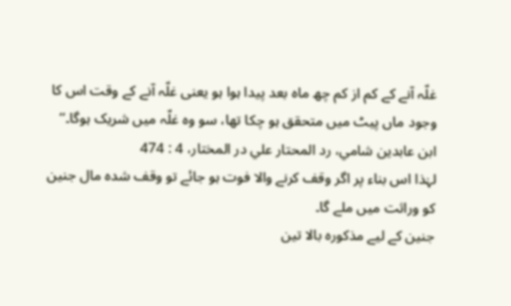غلّہ آنے کے کم از کم چھ ماہ بعد پیدا ہوا ہو یعنی غلّہ آنے کے وقت اس کا وجود ماں پیٹ میں متحقق ہو چکا تھا، سو وہ غلّہ میں شریک ہوگا۔‘‘
ابن عابدين شامي، رد المحتار علي در المختار، 4 : 474
لہٰذا اس بناء پر اگر وقف کرنے والا فوت ہو جائے تو وقف شدہ مال جنین کو وراثت میں ملے گا۔
جنین کے لیے مذکورہ بالا تین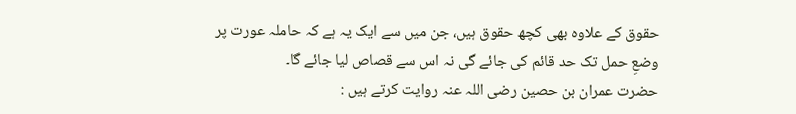حقوق کے علاوہ بھی کچھ حقوق ہیں، جن میں سے ایک یہ ہے کہ حاملہ عورت پر وضعِ حمل تک حد قائم کی جائے گی نہ اس سے قصاص لیا جائے گا۔
حضرت عمران بن حصین رضی اللہ عنہ روایت کرتے ہیں :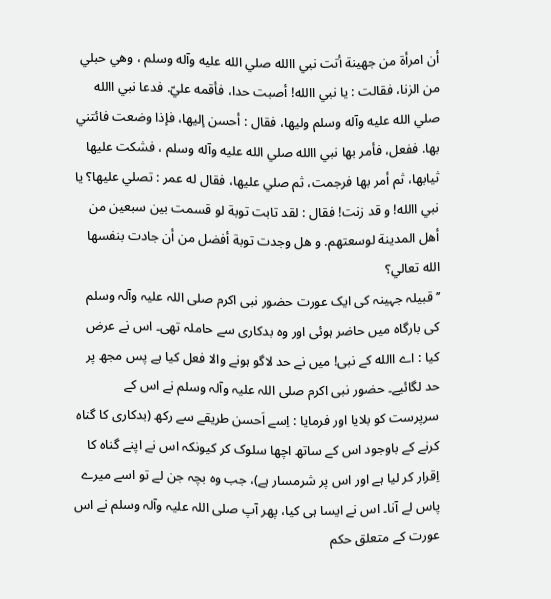أن امرأة من جهينة أتت نبي االله صلي الله عليه وآله وسلم ، وهي حبلي من الزنا، فقالت : يا نبي االله! أصبت حدا، فأقمه عليّ. فدعا نبي االله صلي الله عليه وآله وسلم وليها، فقال : أحسن إليها، فإذا وضعت فائتني بها. ففعل، فأمر بها نبي االله صلي الله عليه وآله وسلم ، فشکت عليها ثيابها، ثم أمر بها فرجمت، ثم صلي عليها، فقال له عمر : تصلي عليها؟ يا نبي االله! و قد زنت! فقال : لقد تابت توبة لو قسمت بين سبعين من أهل المدينة لوسعتهم. و هل وجدت توبة أفضل من أن جادت بنفسها الله تعالي؟
’’قبیلہ جہینہ کی ایک عورت حضور نبی اکرم صلی اللہ علیہ وآلہ وسلم کی بارگاہ میں حاضر ہوئی اور وہ بدکاری سے حاملہ تھی۔ اس نے عرض کیا : اے االله کے نبی! میں نے حد لاگو ہونے والا فعل کیا ہے پس مجھ پر حد لگائیے۔ حضور نبی اکرم صلی اللہ علیہ وآلہ وسلم نے اس کے سرپرست کو بلایا اور فرمایا : اِسے اَحسن طریقے سے رکھ (بدکاری کا گناہ کرنے کے باوجود اس کے ساتھ اچھا سلوک کر کیونکہ اس نے اپنے گناہ کا اِقرار کر لیا ہے اور اس پر شرمسار ہے)، جب وہ بچہ جن لے تو اسے میرے پاس لے آنا۔ اس نے ایسا ہی کیا، پھر آپ صلی اللہ علیہ وآلہ وسلم نے اس عورت کے متعلق حکم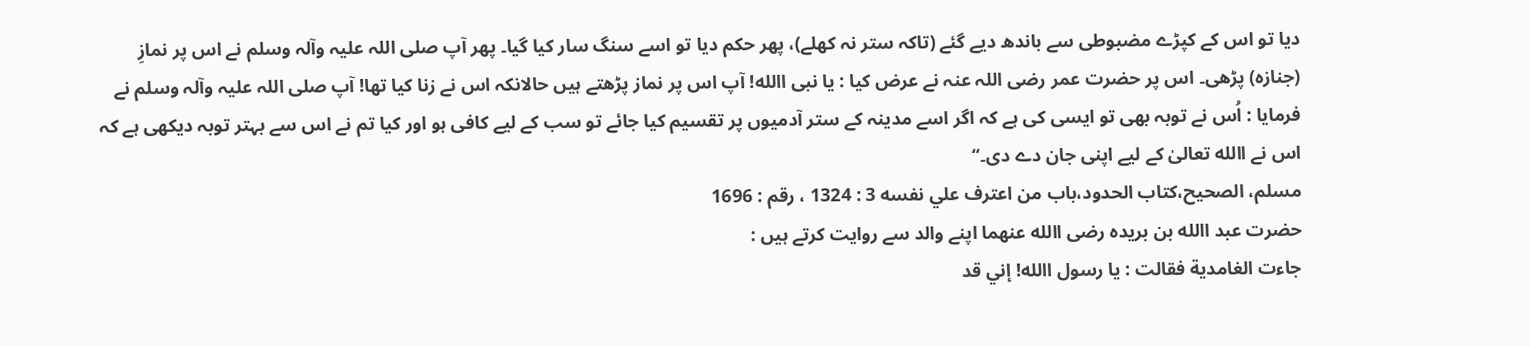دیا تو اس کے کپڑے مضبوطی سے باندھ دیے گئے (تاکہ ستر نہ کھلے)، پھر حکم دیا تو اسے سنگ سار کیا گیا۔ پھر آپ صلی اللہ علیہ وآلہ وسلم نے اس پر نمازِ (جنازہ) پڑھی۔ اس پر حضرت عمر رضی اللہ عنہ نے عرض کیا : یا نبی االله! آپ اس پر نماز پڑھتے ہیں حالانکہ اس نے زنا کیا تھا! آپ صلی اللہ علیہ وآلہ وسلم نے فرمایا : اُس نے توبہ بھی تو ایسی کی ہے کہ اگر اسے مدینہ کے ستر آدمیوں پر تقسیم کیا جائے تو سب کے لیے کافی ہو اور کیا تم نے اس سے بہتر توبہ دیکھی ہے کہ اس نے االله تعالیٰ کے لیے اپنی جان دے دی۔‘‘
مسلم، الصحيح،کتاب الحدود،باب من اعترف علي نفسه 3 : 1324 ، رقم : 1696
حضرت عبد االله بن بریدہ رضی االله عنھما اپنے والد سے روایت کرتے ہیں :
جاءت الغامدية فقالت : يا رسول االله! إني قد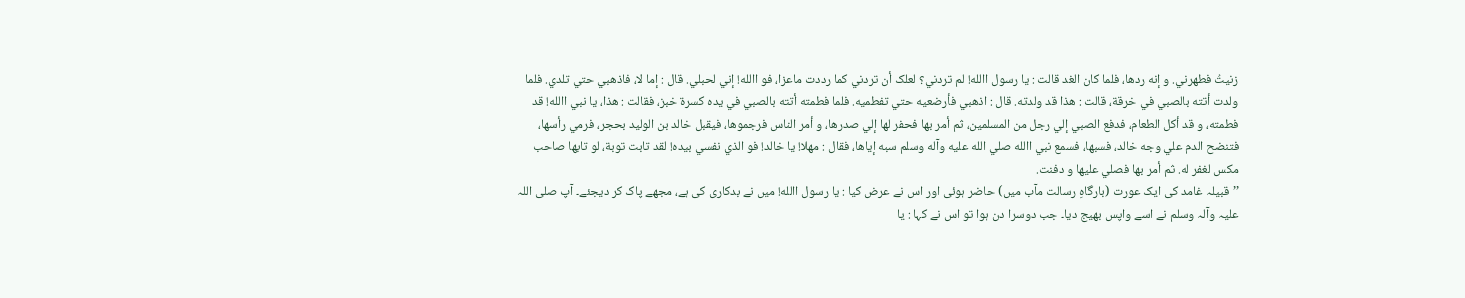زنيتُ فطهرني. و إنه ردها، فلما کان الغد قالت : يا رسول االله! لم تردني؟ لعلک أن تردني کما رددت ماعزا، فو االله! إني لحبلي. قال : إما لا، فاذهبي حتي تلدي. فلما ولدت أتته بالصبي في خرقة، قالت : هذا قد ولدته. قال : اذهبي فأرضعيه حتي تفطميه. فلما فطمته أتته بالصبي في يده کسرة خبز، فقالت : هذا، يا نبي االله! قد فطمته، و قد أکل الطعام، فدفع الصبي إلي رجل من المسلمين، ثم أمر بها فحفر لها إلي صدرها، و أمر الناس فرجموها، فيقبل خالد بن الوليد بحجر، فرمي رأسها، فتنضح الدم علي وجه خالد، فسبها، فسمع نبي االله صلي الله عليه وآله وسلم سبه إياها، فقال : مهلا! يا خالد! فو الذي نفسي بيده! لقد تابت توبة، لو تابها صاحب مکس لغفر له. ثم أمر بها فصلي عليها و دفنت.
’’قبیلہ غامد کی ایک عورت (بارگاہِ رسالت مآب میں) حاضر ہوئی اور اس نے عرض کیا : یا رسول االله! میں نے بدکاری کی ہے، مجھے پاک کر دیجئے۔ آپ صلی اللہ علیہ وآلہ وسلم نے اسے واپس بھیج دیا۔ جب دوسرا دن ہوا تو اس نے کہا : یا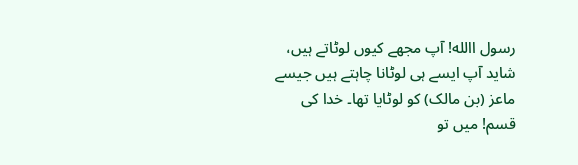رسول االله! آپ مجھے کیوں لوٹاتے ہیں، شاید آپ ایسے ہی لوٹانا چاہتے ہیں جیسے ماعز (بن مالک) کو لوٹایا تھا۔ خدا کی قسم! میں تو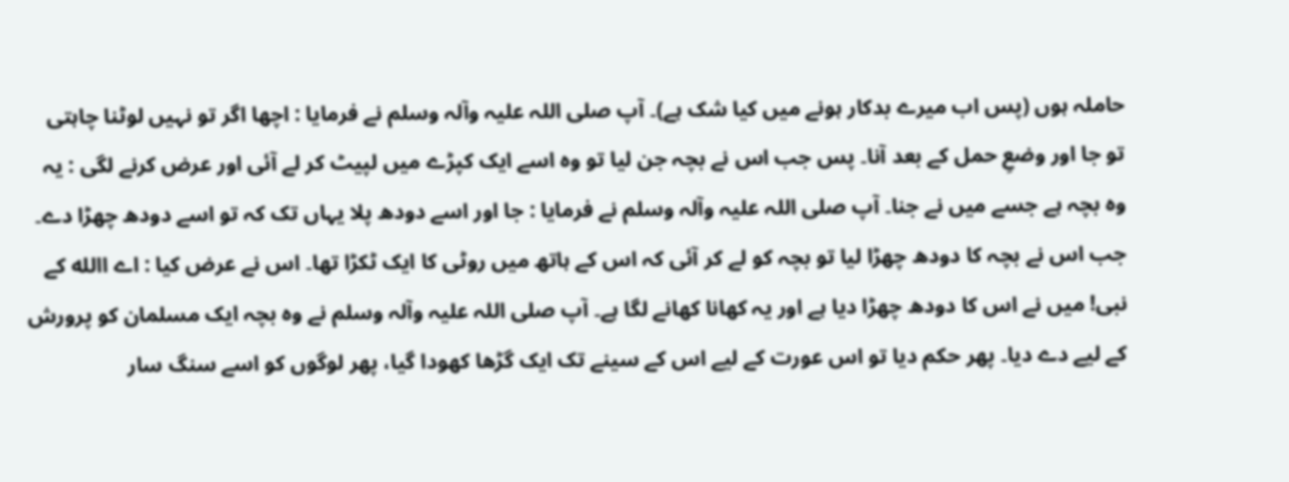حاملہ ہوں (پس اب میرے بدکار ہونے میں کیا شک ہے)۔ آپ صلی اللہ علیہ وآلہ وسلم نے فرمایا : اچھا اگر تو نہیں لوٹنا چاہتی تو جا اور وضعِ حمل کے بعد آنا۔ پس جب اس نے بچہ جن لیا تو وہ اسے ایک کپڑے میں لپیٹ کر لے آئی اور عرض کرنے لگی : یہ وہ بچہ ہے جسے میں نے جنا۔ آپ صلی اللہ علیہ وآلہ وسلم نے فرمایا : جا اور اسے دودھ پلا یہاں تک کہ تو اسے دودھ چھڑا دے۔ جب اس نے بچہ کا دودھ چھڑا لیا تو بچہ کو لے کر آئی کہ اس کے ہاتھ میں روٹی کا ایک ٹکڑا تھا۔ اس نے عرض کیا : اے االله کے نبی! میں نے اس کا دودھ چھڑا دیا ہے اور یہ کھانا کھانے لگا ہے۔ آپ صلی اللہ علیہ وآلہ وسلم نے وہ بچہ ایک مسلمان کو پرورش کے لیے دے دیا۔ پھر حکم دیا تو اس عورت کے لیے اس کے سینے تک ایک گڑھا کھودا گیا، پھر لوگوں کو اسے سنگ سار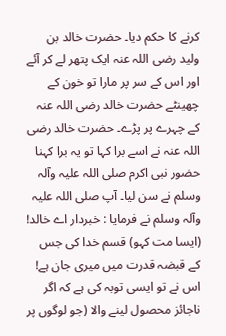کرنے کا حکم دیا۔ حضرت خالد بن ولید رضی اللہ عنہ ایک پتھر لے کر آئے اور اس کے سر پر مارا تو خون کے چھینٹے حضرت خالد رضی اللہ عنہ کے چہرے پر پڑے۔ حضرت خالد رضی اللہ عنہ نے اسے برا کہا تو یہ برا کہنا حضور نبی اکرم صلی اللہ علیہ وآلہ وسلم نے سن لیا۔ آپ صلی اللہ علیہ وآلہ وسلم نے فرمایا : خبردار اے خالد! (ایسا مت کہو) قسم خدا کی جس کے قبضہ قدرت میں میری جان ہے! اس نے تو ایسی توبہ کی ہے کہ اگر ناجائز محصول لینے والا (جو لوگوں پر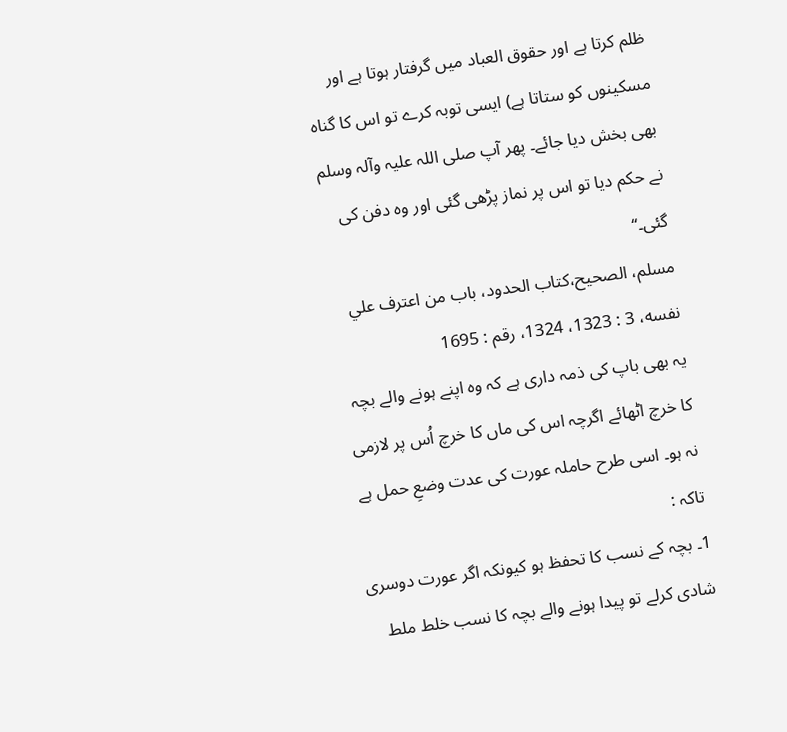ظلم کرتا ہے اور حقوق العباد میں گرفتار ہوتا ہے اور مسکینوں کو ستاتا ہے) ایسی توبہ کرے تو اس کا گناہ بھی بخش دیا جائے۔ پھر آپ صلی اللہ علیہ وآلہ وسلم نے حکم دیا تو اس پر نماز پڑھی گئی اور وہ دفن کی گئی۔‘‘
مسلم، الصحيح،کتاب الحدود، باب من اعترف علي نفسه، 3 : 1323، 1324، رقم : 1695
یہ بھی باپ کی ذمہ داری ہے کہ وہ اپنے ہونے والے بچہ کا خرچ اٹھائے اگرچہ اس کی ماں کا خرچ اُس پر لازمی نہ ہو۔ اسی طرح حاملہ عورت کی عدت وضعِ حمل ہے تاکہ :
1۔ بچہ کے نسب کا تحفظ ہو کیونکہ اگر عورت دوسری شادی کرلے تو پیدا ہونے والے بچہ کا نسب خلط ملط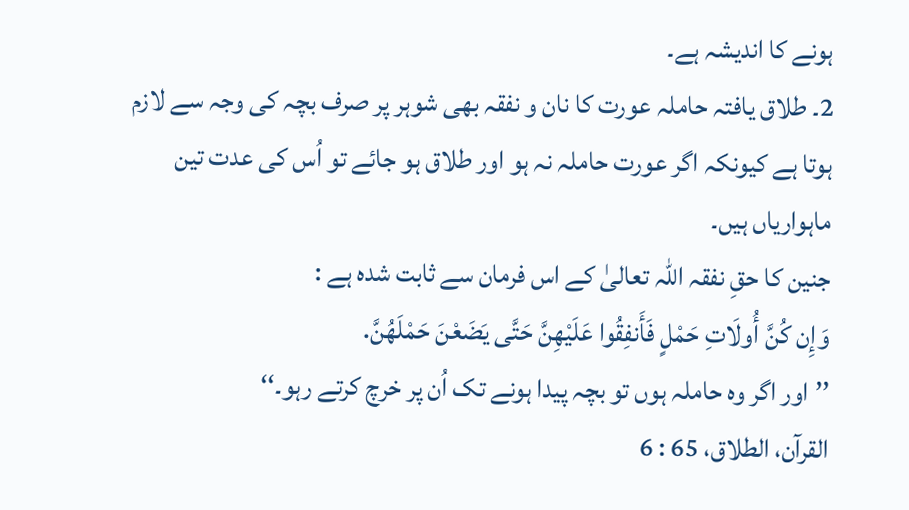ہونے کا اندیشہ ہے۔
2۔ طلاق یافتہ حاملہ عورت کا نان و نفقہ بھی شوہر پر صرف بچہ کی وجہ سے لازم ہوتا ہے کیونکہ اگر عورت حاملہ نہ ہو اور طلاق ہو جائے تو اُس کی عدت تین ماہواریاں ہیں۔
جنین کا حقِ نفقہ اللہ تعالیٰ کے اس فرمان سے ثابت شدہ ہے :
وَإِن كُنَّ أُولَاتِ حَمْلٍ فَأَنفِقُوا عَلَيْهِنَّ حَتَّى يَضَعْنَ حَمْلَهُنَّ.
’’اور اگر وہ حاملہ ہوں تو بچہ پیدا ہونے تک اُن پر خرچ کرتے رہو۔‘‘
القرآن، الطلاق، 65 : 6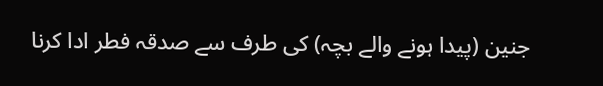جنین (پیدا ہونے والے بچہ) کی طرف سے صدقہ فطر ادا کرنا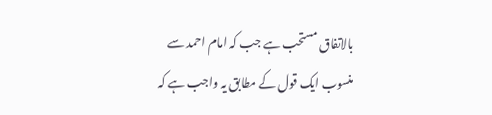بالاتفاق مستحب ہے جب کہ امام احمد سے منسوب ایک قول کے مطابق یہ واجب ہے کہ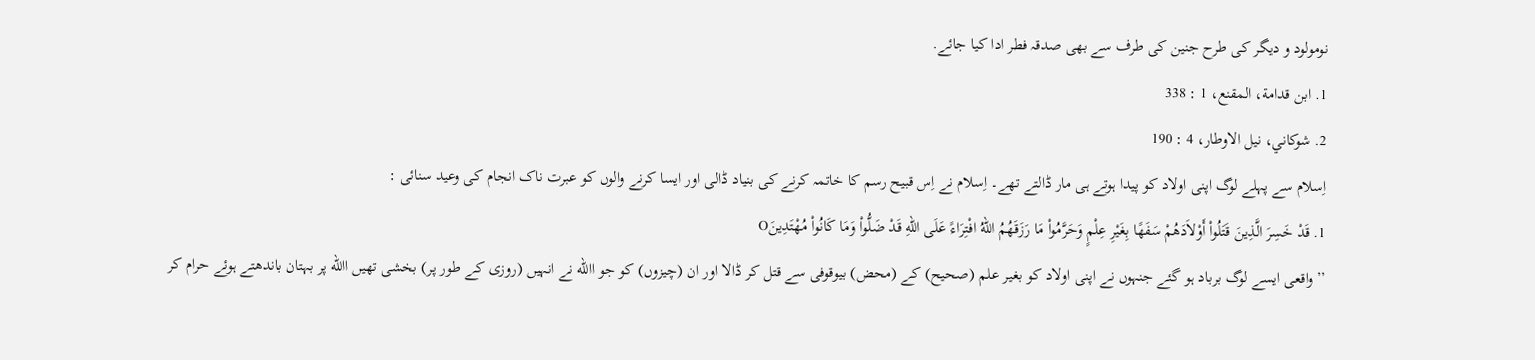نومولود و دیگر کی طرح جنین کی طرف سے بھی صدقہ فطر ادا کیا جائے.
1. ابن قدامة، المقنع، 1 : 338
2. شوکاني، نيل الاوطار، 4 : 190
اِسلام سے پہلے لوگ اپنی اولاد کو پیدا ہوتے ہی مار ڈالتے تھے۔ اِسلام نے اِس قبیح رسم کا خاتمہ کرنے کی بنیاد ڈالی اور ایسا کرنے والوں کو عبرت ناک انجام کی وعید سنائی :
1. قَدْ خَسِرَ الَّذِينَ قَتَلُواْ أَوْلاَدَهُمْ سَفَهًا بِغَيْرِ عِلْمٍ وَحَرَّمُواْ مَا رَزَقَهُمُ اللّهُ افْتِرَاءً عَلَى اللّهِ قَدْ ضَلُّواْ وَمَا كَانُواْ مُهْتَدِينَO
’’واقعی ایسے لوگ برباد ہو گئے جنہوں نے اپنی اولاد کو بغیر علم (صحیح) کے (محض) بیوقوفی سے قتل کر ڈالا اور ان (چیزوں) کو جو االله نے انہیں (روزی کے طور پر) بخشی تھیں االله پر بہتان باندھتے ہوئے حرام کر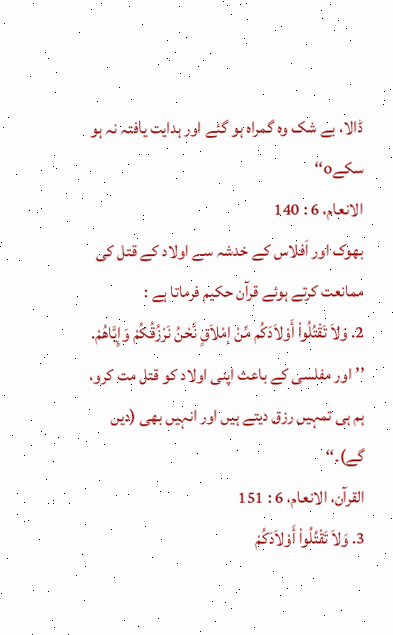ڈالا، بے شک وہ گمراہ ہو گئے اور ہدایت یافتہ نہ ہو سکےo‘‘
الانعام، 6 : 140
بھوک اور اَفلاس کے خدشہ سے اولاد کے قتل کی ممانعت کرتے ہوئے قرآن حکیم فرماتا ہے :
2. وَلاَ تَقْتُلُواْ أَوْلاَدَكُم مِّنْ إمْلاَقٍ نَّحْنُ نَرْزُقُكُمْ وَإِيَّاهُمْ.
’’اور مفلسی کے باعث اپنی اولاد کو قتل مت کرو، ہم ہی تمہیں رزق دیتے ہیں اور انہیں بھی (دیں گے)۔‘‘
القرآن، الانعام، 6 : 151
3. وَلاَ تَقْتُلُواْ أَوْلاَدَكُمْ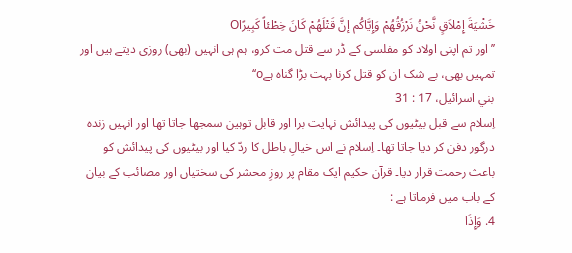خَشْيَةَ إِمْلاَقٍ نَّحْنُ نَرْزُقُهُمْ وَإِيَّاكُم إنَّ قَتْلَهُمْ كَانَ خِطْئاً كَبِيرًاO
’’اور تم اپنی اولاد کو مفلسی کے ڈر سے قتل مت کرو، ہم ہی انہیں (بھی) روزی دیتے ہیں اور تمہیں بھی، بے شک ان کو قتل کرنا بہت بڑا گناہ ہےo‘‘
بني اسرائيل، 17 : 31
اِسلام سے قبل بیٹیوں کی پیدائش نہایت برا اور قابل توہین سمجھا جاتا تھا اور انہیں زندہ درگور دفن کر دیا جاتا تھا۔ اِسلام نے اس خیالِ باطل کا ردّ کیا اور بیٹیوں کی پیدائش کو باعث رحمت قرار دیا۔ قرآن حکیم ایک مقام پر روزِ محشر کی سختیاں اور مصائب کے بیان کے باب میں فرماتا ہے :
4. وَإِذَا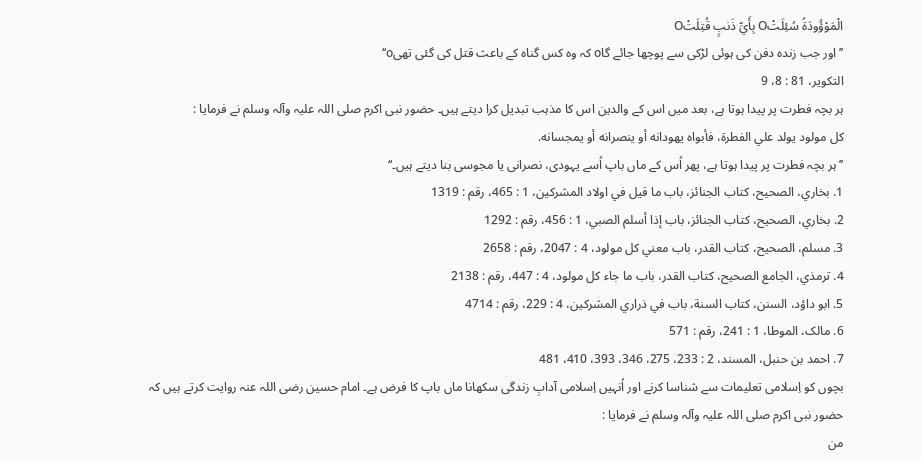الْمَوْؤُودَةُ سُئِلَتْO بِأَيِّ ذَنبٍ قُتِلَتْO
’’اور جب زندہ دفن کی ہوئی لڑکی سے پوچھا جائے گاo کہ وہ کس گناہ کے باعث قتل کی گئی تھیo‘‘
التکوير، 81 : 8، 9
ہر بچہ فطرت پر پیدا ہوتا ہے، بعد میں اس کے والدین اس کا مذہب تبدیل کرا دیتے ہیں۔ حضور نبی اکرم صلی اللہ علیہ وآلہ وسلم نے فرمایا :
کل مولود يولد علي الفطرة، فأبواه يهودانه أو ينصرانه أو يمجسانه.
’’ہر بچہ فطرت پر پیدا ہوتا ہے، پھر اُس کے ماں باپ اُسے یہودی، نصرانی یا مجوسی بنا دیتے ہیں۔‘‘
1. بخاري، الصحيح، کتاب الجنائز، باب ما قيل في اولاد المشرکين، 1 : 465، رقم : 1319
2. بخاري، الصحيح، کتاب الجنائز، باب إذا أسلم الصبي، 1 : 456، رقم : 1292
3. مسلم، الصحيح، کتاب القدر، باب معني کل مولود، 4 : 2047، رقم : 2658
4. ترمذي، الجامع الصحيح، کتاب القدر، باب ما جاء کل مولود، 4 : 447، رقم : 2138
5. ابو داؤد، السنن، کتاب السنة، باب في ذراري المشرکين، 4 : 229، رقم : 4714
6. مالک، الموطا، 1 : 241، رقم : 571
7. احمد بن حنبل، المسند، 2 : 233، 275، 346، 393، 410، 481
بچوں کو اِسلامی تعلیمات سے شناسا کرنے اور اُنہیں اِسلامی آدابِ زندگی سکھانا ماں باپ کا فرض ہے۔ امام حسین رضی اللہ عنہ روایت کرتے ہیں کہ حضور نبی اکرم صلی اللہ علیہ وآلہ وسلم نے فرمایا :
من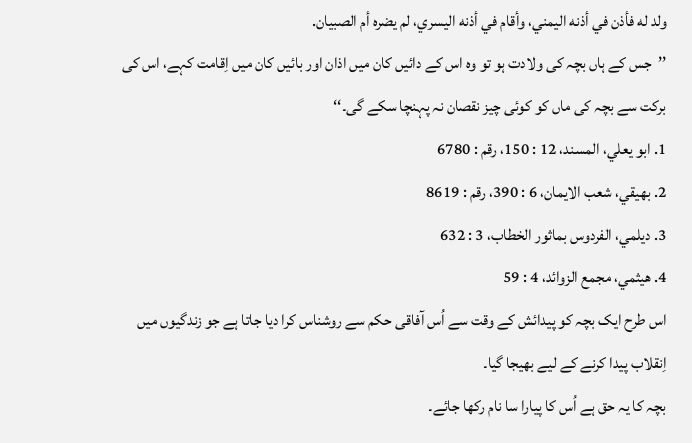ولد له فأذن في أذنه اليمني، وأقام في أذنه اليسري، لم يضره أم الصبيان.
’’جس کے ہاں بچہ کی ولادت ہو تو وہ اس کے دائیں کان میں اذان اور بائیں کان میں اِقامت کہے، اس کی برکت سے بچہ کی ماں کو کوئی چیز نقصان نہ پہنچا سکے گی۔‘‘
1. ابو يعلي، المسند، 12 : 150، رقم : 6780
2. بهيقي، شعب الايمان، 6 : 390، رقم : 8619
3. ديلمي، الفردوس بماثور الخطاب، 3 : 632
4. هيثمي، مجمع الزوائد، 4 : 59
اس طرح ایک بچہ کو پیدائش کے وقت سے اُس آفاقی حکم سے روشناس کرا دیا جاتا ہے جو زندگیوں میں اِنقلاب پیدا کرنے کے لیے بھیجا گیا۔
بچہ کا یہ حق ہے اُس کا پیارا سا نام رکھا جائے۔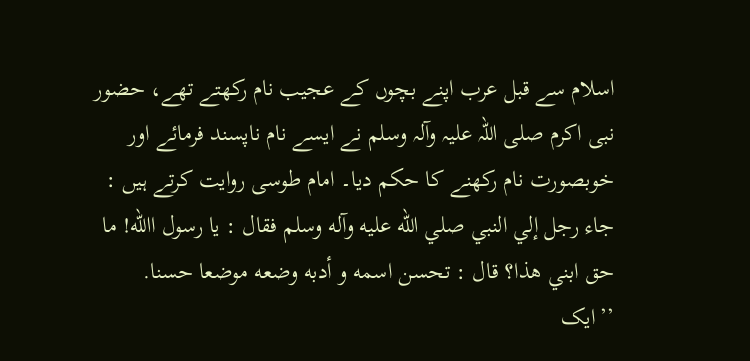اسلام سے قبل عرب اپنے بچوں کے عجیب نام رکھتے تھے، حضور نبی اکرم صلی اللہ علیہ وآلہ وسلم نے ایسے نام ناپسند فرمائے اور خوبصورت نام رکھنے کا حکم دیا۔ امام طوسی روایت کرتے ہیں :
جاء رجل إلي النبي صلي الله عليه وآله وسلم فقال : يا رسول االله! ما حق ابني هذا؟ قال : تحسن اسمه و أدبه وضعه موضعا حسنا.
’’ایک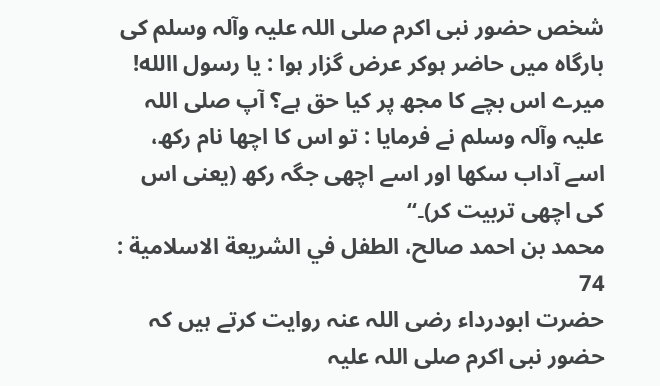شخص حضور نبی اکرم صلی اللہ علیہ وآلہ وسلم کی بارگاہ میں حاضر ہوکر عرض گزار ہوا : یا رسول االله! میرے اس بچے کا مجھ پر کیا حق ہے؟ آپ صلی اللہ علیہ وآلہ وسلم نے فرمایا : تو اس کا اچھا نام رکھ، اسے آداب سکھا اور اسے اچھی جگہ رکھ (یعنی اس کی اچھی تربیت کر)۔‘‘
محمد بن احمد صالح، الطفل في الشريعة الاسلامية : 74
حضرت ابودرداء رضی اللہ عنہ روایت کرتے ہیں کہ حضور نبی اکرم صلی اللہ علیہ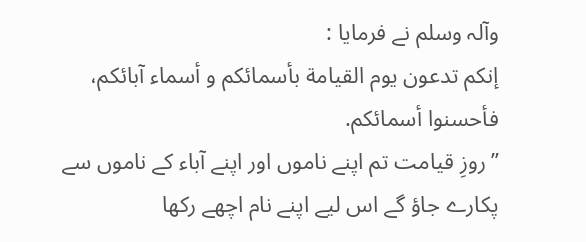وآلہ وسلم نے فرمایا :
إنکم تدعون يوم القيامة بأسمائکم و أسماء آبائکم، فأحسنوا أسمائکم.
’’روزِ قیامت تم اپنے ناموں اور اپنے آباء کے ناموں سے پکارے جاؤ گے اس لیے اپنے نام اچھے رکھا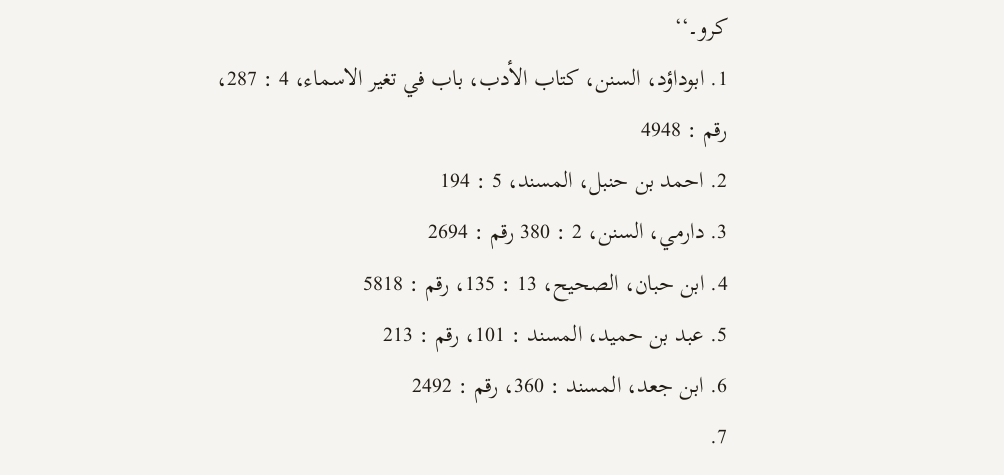کرو۔‘‘
1. ابوداؤد، السنن، کتاب الأدب، باب في تغير الاسماء، 4 : 287، رقم : 4948
2. احمد بن حنبل، المسند، 5 : 194
3. دارمي، السنن، 2 : 380 رقم : 2694
4. ابن حبان، الصحيح، 13 : 135، رقم : 5818
5. عبد بن حميد، المسند : 101، رقم : 213
6. ابن جعد، المسند : 360، رقم : 2492
7.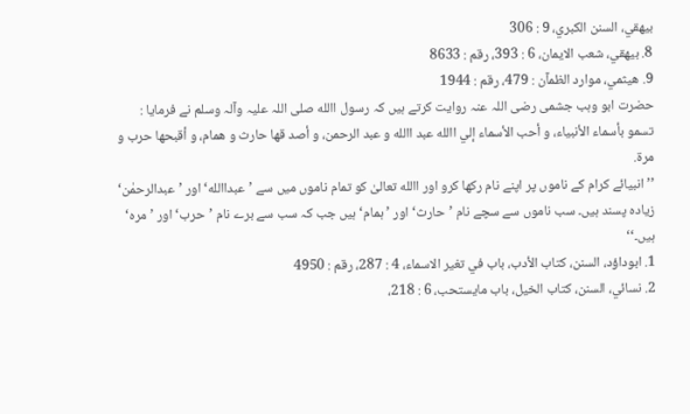بيهقي، السنن الکبري، 9 : 306
8. بيهقي، شعب الايمان، 6 : 393، رقم : 8633
9. هيثمي، موارد الظمآن : 479، رقم : 1944
حضرت ابو وہب جشمی رضی اللہ عنہ روایت کرتے ہیں کہ رسول االله صلی اللہ علیہ وآلہ وسلم نے فرمایا :
تسمو بأسماء الأنبياء، و أحب الأسماء إلي االله عبد االله و عبد الرحمن، و أصد قها حارث و همام، و أقبحها حرب و مرة.
’’انبیائے کرام کے ناموں پر اپنے نام رکھا کرو اور االله تعالیٰ کو تمام ناموں میں سے ’عبداالله‘ اور ’عبدالرحمٰن‘ زیادہ پسند ہیں۔ سب ناموں سے سچے نام ’حارث‘ اور ’ہمام‘ ہیں جب کہ سب سے برے نام ’حرب‘ اور ’مرہ‘ ہیں۔‘‘
1. ابوداؤد، السنن، کتاب الأدب، باب في تغير الاسماء، 4 : 287، رقم : 4950
2. نسائي، السنن، کتاب الخيل، باب مايستحب، 6 : 218،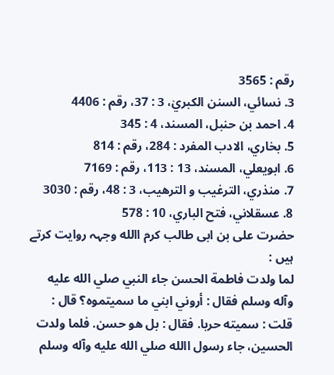رقم : 3565
3. نسائي، السنن الکبريٰ، 3 : 37، رقم : 4406
4. احمد بن حنبل، المسند، 4 : 345
5. بخاري، الادب المفرد : 284، رقم : 814
6. ابويعلي، المسند، 13 : 113، رقم : 7169
7. منذري، الترغيب و الترهيب، 3 : 48، رقم : 3030
8. عسقلاني، فتح الباري، 10 : 578
حضرت علی بن ابی طالب کرم االله وجہہ روایت کرتے ہیں :
لما ولدت فاطمة الحسن جاء النبي صلي الله عليه وآله وسلم فقال : أروني ابني ما سميتموه؟ قال : قلت : سميته حربا. فقال : بل هو حسن. فلما ولدت الحسين، جاء رسول االله صلي الله عليه وآله وسلم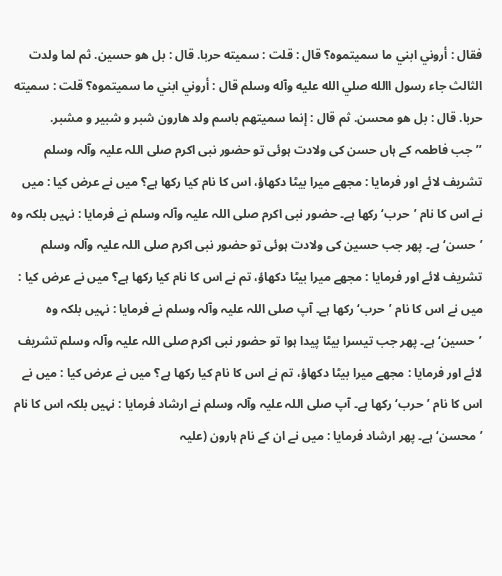فقال : أروني ابني ما سميتموه؟ قال : قلت : سميته حربا. قال : بل هو حسين. ثم لما ولدت الثالث جاء رسول االله صلي الله عليه وآله وسلم قال : أروني ابني ما سميتموه؟ قلت : سميته حربا. قال : بل هو محسن. ثم قال : إنما سميتهم باسم ولد هارون شبر و شبير و مشبر.
’’جب فاطمہ کے ہاں حسن کی ولادت ہوئی تو حضور نبی اکرم صلی اللہ علیہ وآلہ وسلم تشریف لائے اور فرمایا : مجھے میرا بیٹا دکھاؤ، اس کا نام کیا رکھا ہے؟ میں نے عرض کیا : میں نے اس کا نام ’حرب‘ رکھا ہے۔ حضور نبی اکرم صلی اللہ علیہ وآلہ وسلم نے فرمایا : نہیں بلکہ وہ ’حسن‘ ہے۔ پھر جب حسین کی ولادت ہوئی تو حضور نبی اکرم صلی اللہ علیہ وآلہ وسلم تشریف لائے اور فرمایا : مجھے میرا بیٹا دکھاؤ، تم نے اس کا نام کیا رکھا ہے؟ میں نے عرض کیا : میں نے اس کا نام ’حرب‘ رکھا ہے۔ آپ صلی اللہ علیہ وآلہ وسلم نے فرمایا : نہیں بلکہ وہ ’حسین‘ ہے۔ پھر جب تیسرا بیٹا پیدا ہوا تو حضور نبی اکرم صلی اللہ علیہ وآلہ وسلم تشریف لائے اور فرمایا : مجھے میرا بیٹا دکھاؤ، تم نے اس کا نام کیا رکھا ہے؟ میں نے عرض کیا : میں نے اس کا نام ’حرب‘ رکھا ہے۔ آپ صلی اللہ علیہ وآلہ وسلم نے ارشاد فرمایا : نہیں بلکہ اس کا نام ’محسن‘ ہے۔ پھر ارشاد فرمایا : میں نے ان کے نام ہارون (علیہ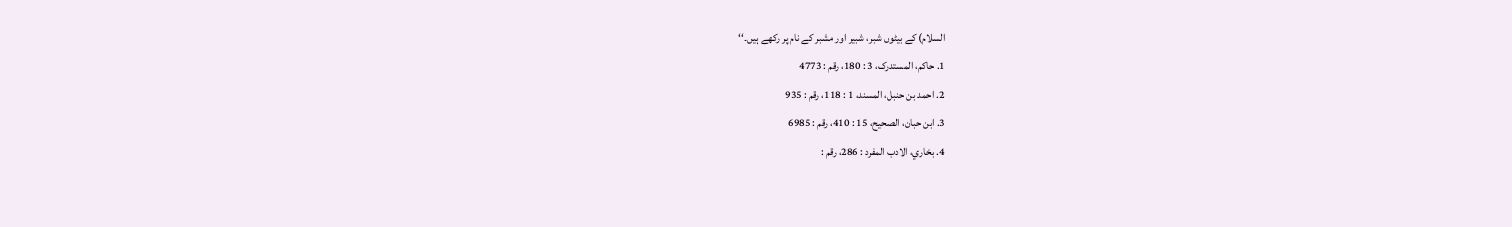السلام) کے بیٹوں شبر، شبیر اور مشبر کے نام پر رکھے ہیں۔‘‘
1. حاکم، المستدرک، 3 : 180، رقم : 4773
2. احمد بن حنبل، المسند، 1 : 118، رقم : 935
3. ابن حبان، الصحيح، 15 : 410، رقم : 6985
4. بخاري، الادب المفرد : 286، رقم :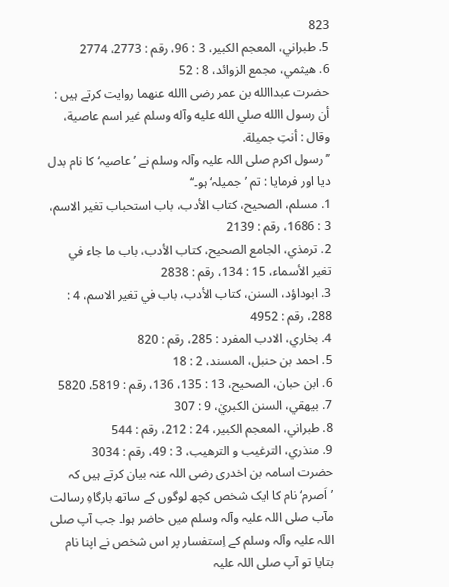823
5. طبراني، المعجم الکبير، 3 : 96، رقم : 2773، 2774
6. هيثمي، مجمع الزوائد، 8 : 52
حضرت عبداالله بن عمر رضی االله عنھما روایت کرتے ہیں :
أن رسول االله صلي الله عليه وآله وسلم غير اسم عاصية، وقال : أنتِ جميلة.
’’رسول اکرم صلی اللہ علیہ وآلہ وسلم نے ’عاصیہ‘ کا نام بدل دیا اور فرمایا : تم ’جمیلہ‘ ہو۔‘‘
1. مسلم، الصحيح، کتاب الأدب، باب استحباب تغير الاسم، 3 : 1686، رقم : 2139
2. ترمذي، الجامع الصحيح، کتاب الأدب، باب ما جاء في تغير الأسماء، 15 : 134، رقم : 2838
3. ابوداؤد، السنن، کتاب الأدب، باب في تغير الاسم، 4 : 288، رقم : 4952
4. بخاري، الادب المفرد : 285، رقم : 820
5. احمد بن حنبل، المسند، 2 : 18
6. ابن حبان، الصحيح، 13 : 135، 136، رقم : 5819، 5820
7. بيهقي، السنن الکبريٰ، 9 : 307
8. طبراني، المعجم الکبير، 24 : 212، رقم : 544
9. منذري، الترغيب و الترهيب، 3 : 49، رقم : 3034
حضرت اسامہ بن اخدری رضی اللہ عنہ بیان کرتے ہیں کہ ’اَصرم‘ نام کا ایک شخص کچھ لوگوں کے ساتھ بارگاہِ رسالت مآب صلی اللہ علیہ وآلہ وسلم میں حاضر ہوا۔ جب آپ صلی اللہ علیہ وآلہ وسلم کے اِستفسار پر اس شخص نے اپنا نام بتایا تو آپ صلی اللہ علیہ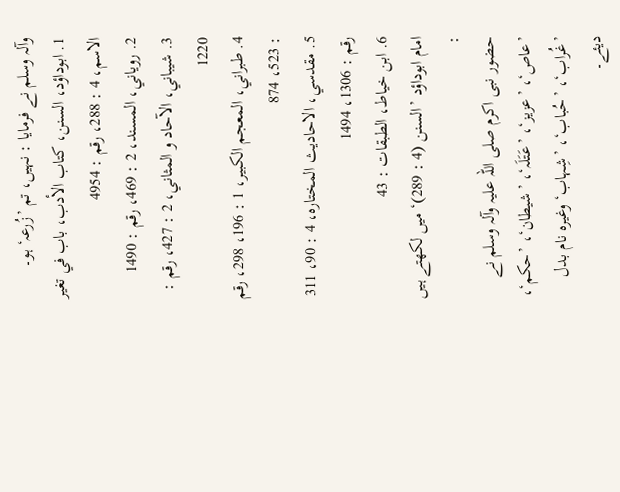وآلہ وسلم نے فرمایا : نہیں، تم ’زُرعہ‘ ہو۔
1. ابوداؤد، السنن، کتاب الأدب، باب في تغير الاسم، 4 : 288، رقم : 4954
2. روياني، المسند، 2 : 469، رقم : 1490
3. شيباني، الآحاد و المثاني، 2 : 427، رقم : 1220
4. طبراني، المعجم الکبير، 1 : 196، 298، رقم : 523، 874
5. مقدسي، الاحاديث المختاره، 4 : 90، 311 رقم : 1306، 1494
6. ابن خياط، الطبقات : 43
امام ابوداؤد ’السنن (4 : 289)‘ میں لکھتے ہیں :
حضور نبی اکرم صلی اللہ علیہ وآلہ وسلم نے ’عاص‘، ’عزیز‘، ’عَتَلَہ‘، ’شیطان‘، ’حکم‘، ’غُراب‘، ’حُباب‘، ’شِہاب‘ وغیرہ نام بدل دیئے۔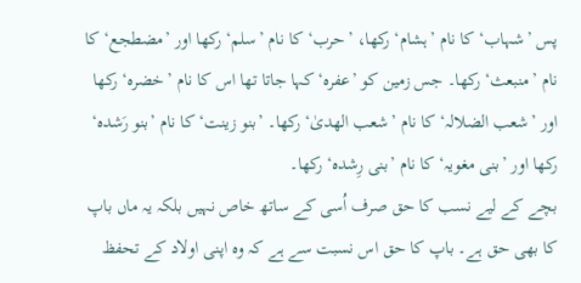پس ’شہاب‘ کا نام ’ہشام‘ رکھا، ’حرب‘ کا نام ’سلم‘ رکھا اور ’مضطجع‘ کا نام ’منبعث‘ رکھا۔ جس زمین کو ’عفرہ‘ کہا جاتا تھا اس کا نام ’خضرہ‘ رکھا اور ’شعب الضلالہ‘ کا نام ’شعب الھدیٰ‘ رکھا۔ ’بنو زینت‘ کا نام ’بنو رَشدہ‘ رکھا اور ’بنی مغویہ‘ کا نام ’بنی رِشدہ‘ رکھا۔
بچے کے لیے نسب کا حق صرف اُسی کے ساتھ خاص نہیں بلکہ یہ ماں باپ کا بھی حق ہے۔ باپ کا حق اس نسبت سے ہے کہ وہ اپنی اولاد کے تحفظ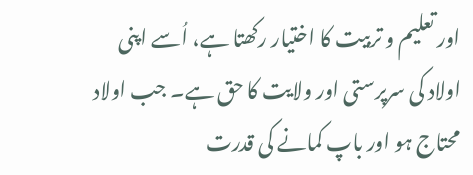اور تعلیم و تربیت کا اختیار رکھتا ہے، اُسے اپنی اولاد کی سرپرستی اور ولایت کا حق ہے۔ جب اولاد محتاج ہو اور باپ کمانے کی قدرت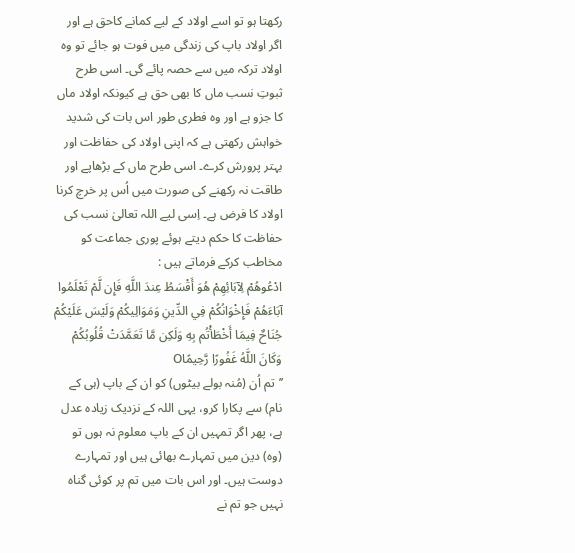رکھتا ہو تو اسے اولاد کے لیے کمانے کاحق ہے اور اگر اولاد باپ کی زندگی میں فوت ہو جائے تو وہ اولاد ترکہ میں سے حصہ پائے گی۔ اسی طرح ثبوتِ نسب ماں کا بھی حق ہے کیونکہ اولاد ماں کا جزو ہے اور وہ فطری طور اس بات کی شدید خواہش رکھتی ہے کہ اپنی اولاد کی حفاظت اور بہتر پرورش کرے۔ اسی طرح ماں کے بڑھاپے اور طاقت نہ رکھنے کی صورت میں اُس پر خرچ کرنا اولاد کا فرض ہے۔ اِسی لیے اللہ تعالیٰ نسب کی حفاظت کا حکم دیتے ہوئے پوری جماعت کو مخاطب کرکے فرماتے ہیں :
ادْعُوهُمْ لِآبَائِهِمْ هُوَ أَقْسَطُ عِندَ اللَّهِ فَإِن لَّمْ تَعْلَمُوا آبَاءَهُمْ فَإِخْوَانُكُمْ فِي الدِّينِ وَمَوَالِيكُمْ وَلَيْسَ عَلَيْكُمْ جُنَاحٌ فِيمَا أَخْطَأْتُم بِهِ وَلَكِن مَّا تَعَمَّدَتْ قُلُوبُكُمْ وَكَانَ اللَّهُ غَفُورًا رَّحِيمًاO
’’تم اُن (مُنہ بولے بیٹوں) کو ان کے باپ (ہی کے نام) سے پکارا کرو، یہی اللہ کے نزدیک زیادہ عدل ہے، پھر اگر تمہیں ان کے باپ معلوم نہ ہوں تو (وہ) دین میں تمہارے بھائی ہیں اور تمہارے دوست ہیں۔ اور اس بات میں تم پر کوئی گناہ نہیں جو تم نے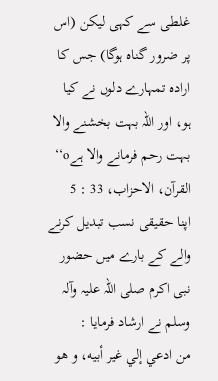غلطی سے کہی لیکن (اس پر ضرور گناہ ہوگا) جس کا ارادہ تمہارے دلوں نے کیا ہو، اور اللہ بہت بخشنے والا بہت رحم فرمانے والا ہےo‘‘
القرآن، الاحزاب، 33 : 5
اپنا حقیقی نسب تبدیل کرنے والے کے بارے میں حضور نبی اکرم صلی اللہ علیہ وآلہ وسلم نے ارشاد فرمایا :
من ادعي إلي غير أبيه، و هو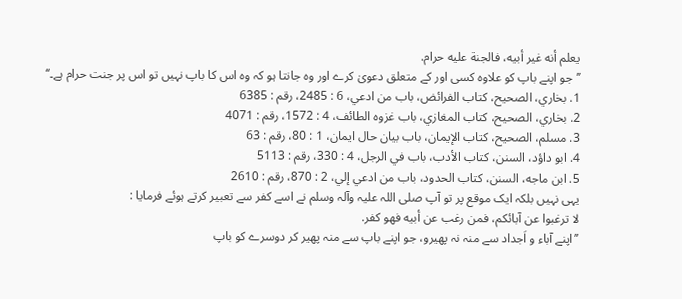يعلم أنه غير أبيه، فالجنة عليه حرام.
’’جو اپنے باپ کو علاوہ کسی اور کے متعلق دعویٰ کرے اور وہ جانتا ہو کہ وہ اس کا باپ نہیں تو اس پر جنت حرام ہے۔‘‘
1. بخاري، الصحيح، کتاب الفرائض، باب من ادعي، 6 : 2485، رقم : 6385
2. بخاري، الصحيح، کتاب المغازي، باب غزوه الطائف، 4 : 1572، رقم : 4071
3. مسلم، الصحيح، کتاب الإيمان، باب بيان حال ايمان، 1 : 80، رقم : 63
4. ابو داؤد، السنن، کتاب الأدب، باب في الرجل، 4 : 330، رقم : 5113
5. ابن ماجه، السنن، کتاب الحدود، باب من ادعي إلي، 2 : 870، رقم : 2610
یہی نہیں بلکہ ایک موقع پر تو آپ صلی اللہ علیہ وآلہ وسلم نے اسے کفر سے تعبیر کرتے ہوئے فرمایا :
لا ترغبوا عن آبائکم، فمن رغب عن أبيه فهو کفر.
’’اپنے آباء و اَجداد سے منہ نہ پھیرو، جو اپنے باپ سے منہ پھیر کر دوسرے کو باپ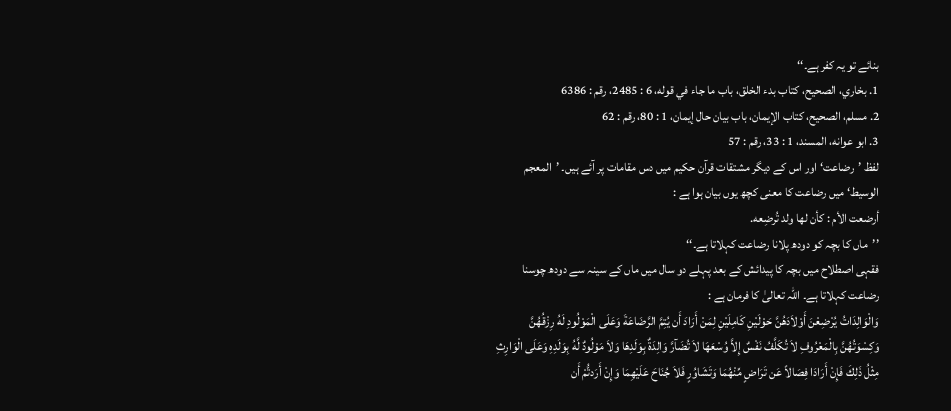بنائے تو یہ کفر ہے۔‘‘
1. بخاري، الصحيح، کتاب بدء الخلق، باب ما جاء في قوله، 6 : 2485، رقم : 6386
2. مسلم، الصحيح، کتاب الإيمان، باب بيان حال إيمان، 1 : 80، رقم : 62
3. ابو عوانه، المسند، 1 : 33، رقم : 57
لفظ ’رضاعت‘ اور اس کے دیگر مشتقات قرآن حکیم میں دس مقامات پر آئے ہیں۔ ’المعجم الوسیط‘ میں رضاعت کا معنی کچھ یوں بیان ہوا ہے :
أرضعت الأم : کأن لها ولد تُرضِعه.
’’ماں کا بچہ کو دودھ پلانا رضاعت کہلاتا ہے۔‘‘
فقہی اصطلاح میں بچہ کا پیدائش کے بعد پہلے دو سال میں ماں کے سینہ سے دودھ چوسنا رضاعت کہلاتا ہے۔ اللہ تعالیٰ کا فرمان ہے :
وَالْوَالِدَاتُ يُرْضِعْنَ أَوْلاَدَهُنَّ حَوْلَيْنِ كَامِلَيْنِ لِمَنْ أَرَادَ أَن يُتِمَّ الرَّضَاعَةَ وَعَلَى الْمَوْلُودِ لَهُ رِزْقُهُنَّ وَكِسْوَتُهُنَّ بِالْمَعْرُوفِ لاَ تُكَلَّفُ نَفْسٌ إِلاَّ وُسْعَهَا لاَ تُضَآرَّ وَالِدَةٌ بِوَلَدِهَا وَلاَ مَوْلُودٌ لَّهُ بِوَلَدِهِ وَعَلَى الْوَارِثِ مِثْلُ ذَلِكَ فَإِنْ أَرَادَا فِصَالاً عَن تَرَاضٍ مِّنْهُمَا وَتَشَاوُرٍ فَلاَ جُنَاحَ عَلَيْهِمَا وَإِنْ أَرَدتُّمْ أَن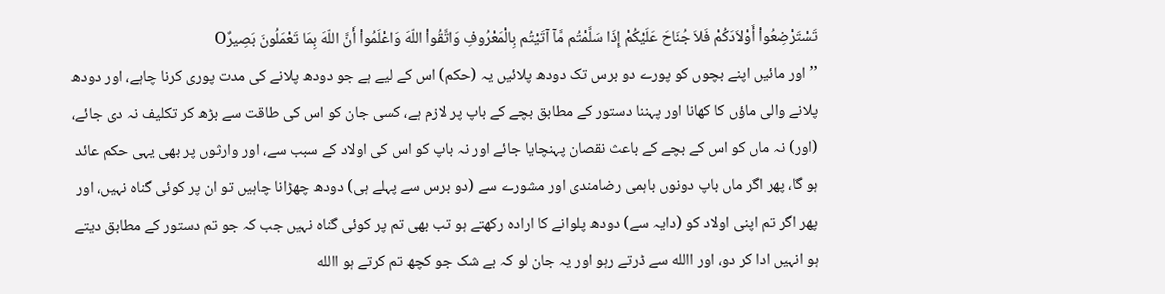تَسْتَرْضِعُواْ أَوْلاَدَكُمْ فَلاَ جُنَاحَ عَلَيْكُمْ إِذَا سَلَّمْتُم مَّآ آتَيْتُم بِالْمَعْرُوفِ وَاتَّقُواْ اللّهَ وَاعْلَمُواْ أَنَّ اللّهَ بِمَا تَعْمَلُونَ بَصِيرٌO
’’اور مائیں اپنے بچوں کو پورے دو برس تک دودھ پلائیں یہ (حکم) اس کے لیے ہے جو دودھ پلانے کی مدت پوری کرنا چاہے، اور دودھ پلانے والی ماؤں کا کھانا اور پہننا دستور کے مطابق بچے کے باپ پر لازم ہے، کسی جان کو اس کی طاقت سے بڑھ کر تکلیف نہ دی جائے، (اور) نہ ماں کو اس کے بچے کے باعث نقصان پہنچایا جائے اور نہ باپ کو اس کی اولاد کے سبب سے، اور وارثوں پر بھی یہی حکم عائد ہو گا، پھر اگر ماں باپ دونوں باہمی رضامندی اور مشورے سے (دو برس سے پہلے ہی) دودھ چھڑانا چاہیں تو ان پر کوئی گناہ نہیں، اور پھر اگر تم اپنی اولاد کو (دایہ سے) دودھ پلوانے کا ارادہ رکھتے ہو تب بھی تم پر کوئی گناہ نہیں جب کہ جو تم دستور کے مطابق دیتے ہو انہیں ادا کر دو، اور االله سے ڈرتے رہو اور یہ جان لو کہ بے شک جو کچھ تم کرتے ہو االله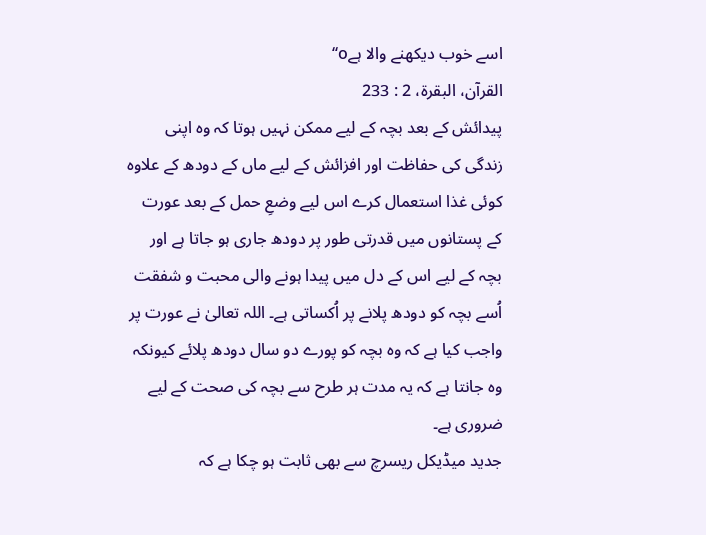اسے خوب دیکھنے والا ہےo‘‘
القرآن، البقرة، 2 : 233
پیدائش کے بعد بچہ کے لیے ممکن نہیں ہوتا کہ وہ اپنی زندگی کی حفاظت اور افزائش کے لیے ماں کے دودھ کے علاوہ کوئی غذا استعمال کرے اس لیے وضعِ حمل کے بعد عورت کے پستانوں میں قدرتی طور پر دودھ جاری ہو جاتا ہے اور بچہ کے لیے اس کے دل میں پیدا ہونے والی محبت و شفقت اُسے بچہ کو دودھ پلانے پر اُکساتی ہے۔ اللہ تعالیٰ نے عورت پر واجب کیا ہے کہ وہ بچہ کو پورے دو سال دودھ پلائے کیونکہ وہ جانتا ہے کہ یہ مدت ہر طرح سے بچہ کی صحت کے لیے ضروری ہے۔
جدید میڈیکل ریسرچ سے بھی ثابت ہو چکا ہے کہ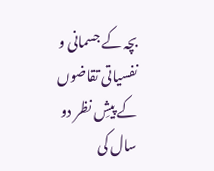بچہ کے جسمانی و نفسیاتی تقاضوں کے پیشِ نظر دو سال کی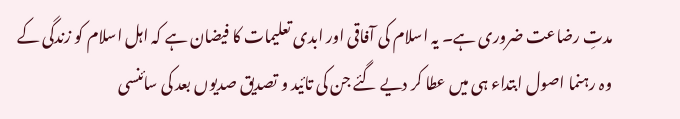مدتِ رضاعت ضروری ہے۔ یہ اسلام کی آفاقی اور ابدی تعلیمات کا فیضان ہے کہ اہل اسلام کو زندگی کے وہ رہنما اصول ابتداء ہی میں عطا کر دیے گئے جن کی تائید و تصدیق صدیوں بعد کی سائنسی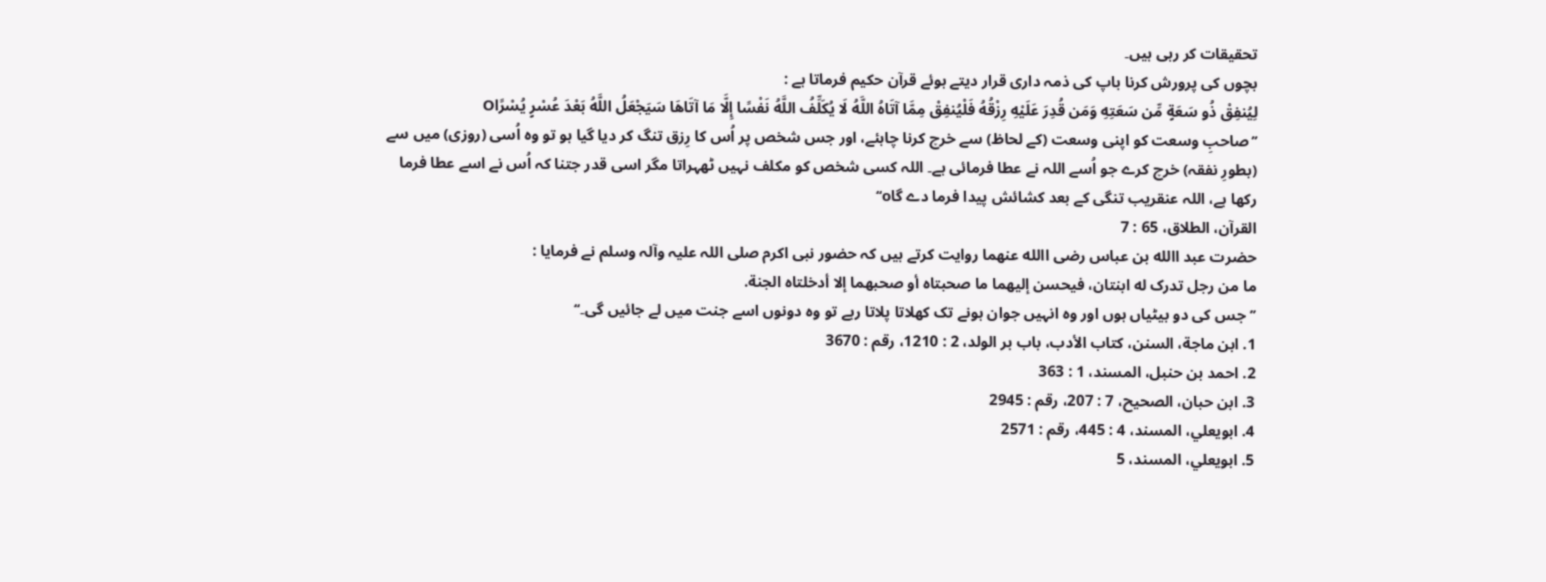تحقیقات کر رہی ہیں۔
بچوں کی پرورش کرنا باپ کی ذمہ داری قرار دیتے ہوئے قرآن حکیم فرماتا ہے :
لِيُنفِقْ ذُو سَعَةٍ مِّن سَعَتِهِ وَمَن قُدِرَ عَلَيْهِ رِزْقُهُ فَلْيُنفِقْ مِمَّا آتَاهُ اللَّهُ لَا يُكَلِّفُ اللَّهُ نَفْسًا إِلَّا مَا آتَاهَا سَيَجْعَلُ اللَّهُ بَعْدَ عُسْرٍ يُسْرًاO
’’صاحبِ وسعت کو اپنی وسعت (کے لحاظ) سے خرچ کرنا چاہئے، اور جس شخص پر اُس کا رِزق تنگ کر دیا گیا ہو تو وہ اُسی (روزی) میں سے (بطورِ نفقہ) خرچ کرے جو اُسے اللہ نے عطا فرمائی ہے۔ اللہ کسی شخص کو مکلف نہیں ٹھہراتا مگر اسی قدر جتنا کہ اُس نے اسے عطا فرما رکھا ہے، اللہ عنقریب تنگی کے بعد کشائش پیدا فرما دے گاo‘‘
القرآن، الطلاق، 65 : 7
حضرت عبد االله بن عباس رضی االله عنھما روایت کرتے ہیں کہ حضور نبی اکرم صلی اللہ علیہ وآلہ وسلم نے فرمایا :
ما من رجل تدرک له ابنتان، فيحسن إليهما ما صحبتاه أو صحبهما إلا أدخلتاه الجنة.
’’جس کی دو بیٹیاں ہوں اور وہ انہیں جوان ہونے تک کھلاتا پلاتا رہے تو وہ دونوں اسے جنت میں لے جائیں گی۔‘‘
1. ابن ماجة، السنن، کتاب الأدب، باب بر الولد، 2 : 1210، رقم : 3670
2. احمد بن حنبل، المسند، 1 : 363
3. ابن حبان، الصحيح، 7 : 207، رقم : 2945
4. ابويعلي، المسند، 4 : 445، رقم : 2571
5. ابويعلي، المسند، 5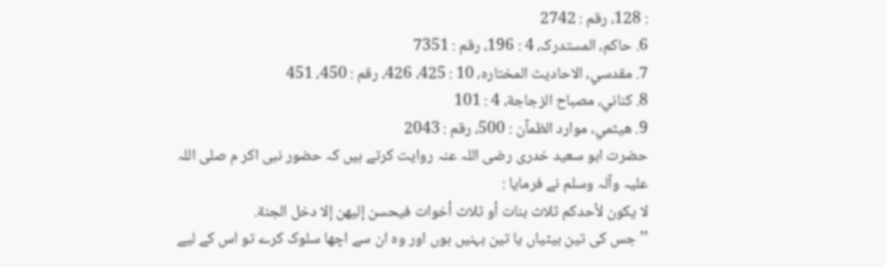: 128، رقم : 2742
6. حاکم، المستدرک، 4 : 196، رقم : 7351
7. مقدسي، الاحاديث المختاره، 10 : 425، 426، رقم : 450، 451
8. کناني، مصباح الزجاجة، 4 : 101
9. هيثمي، موارد الظمآن : 500، رقم : 2043
حضرت ابو سعید خدری رضی اللہ عنہ روایت کرتے ہیں کہ حضور نبی اکر م صلی اللہ علیہ وآلہ وسلم نے فرمایا :
لا يکون لأحدکم ثلاث بنات أو ثلاث أخوات فيحسن إليهن إلا دخل الجنة.
’’جس کی تین بیٹیاں یا تین بہنیں ہوں اور وہ ان سے اچھا سلوک کرے تو اس کے لیے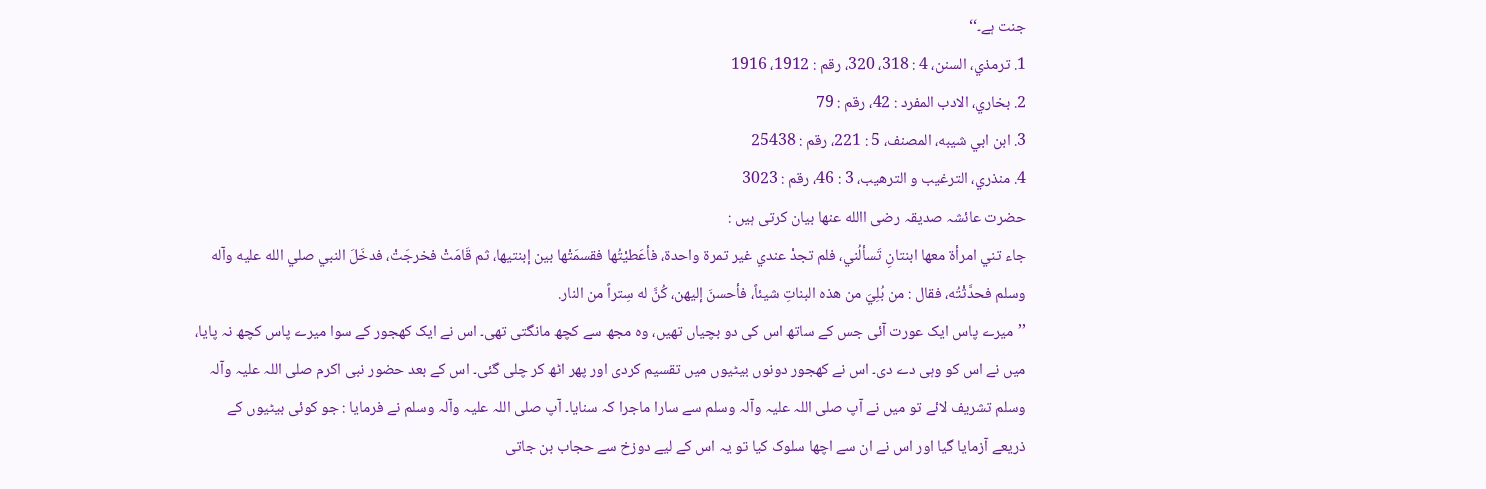جنت ہے۔‘‘
1. ترمذي، السنن، 4 : 318، 320، رقم : 1912، 1916
2. بخاري، الادب المفرد : 42، رقم : 79
3. ابن ابي شيبه، المصنف، 5 : 221، رقم : 25438
4. منذري، الترغيب و الترهيب، 3 : 46، رقم : 3023
حضرت عائشہ صدیقہ رضی االله عنھا بیان کرتی ہیں :
جاء تني امرأة معها ابنتانِ تَسألُني، فلم تجدْ عندي غير تمرة واحدة، فأعَطيْتُها فقسمَتْها بين إبنتيها، ثم قَامَتْ فخرجَتْ، فدخَلَ النبي صلي الله عليه وآله وسلم فحدَّثْتُه، فقال : من بُلِيَ من هذه البناتِ شيئاً، فأحسنَ إليهن، کُنَّ له سِتراً من النار.
’’میرے پاس ایک عورت آئی جس کے ساتھ اس کی دو بچیاں تھیں، وہ مجھ سے کچھ مانگتی تھی۔ اس نے ایک کھجور کے سوا میرے پاس کچھ نہ پایا، میں نے اس کو وہی دے دی۔ اس نے کھجور دونوں بیٹیوں میں تقسیم کردی اور پھر اٹھ کر چلی گئی۔ اس کے بعد حضور نبی اکرم صلی اللہ علیہ وآلہ وسلم تشریف لائے تو میں نے آپ صلی اللہ علیہ وآلہ وسلم سے سارا ماجرا کہ سنایا۔ آپ صلی اللہ علیہ وآلہ وسلم نے فرمایا : جو کوئی بیٹیوں کے ذریعے آزمایا گیا اور اس نے ان سے اچھا سلوک کیا تو یہ اس کے لیے دوزخ سے حجاب بن جاتی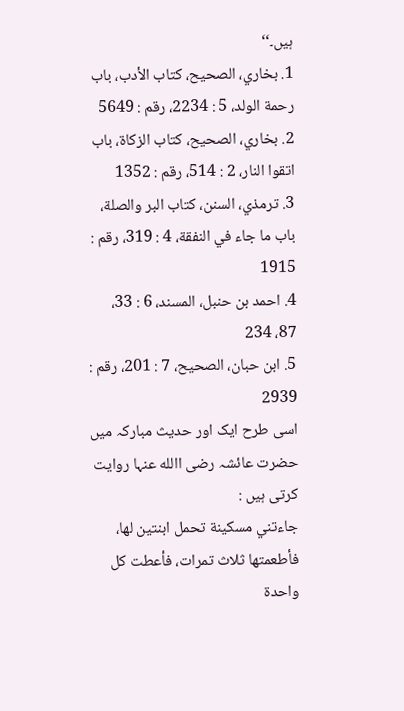ہیں۔‘‘
1. بخاري، الصحيح، کتاب الأدب، باب رحمة الولد، 5 : 2234، رقم : 5649
2. بخاري، الصحيح، کتاب الزکاة، باب اتقوا النار، 2 : 514، رقم : 1352
3. ترمذي، السنن، کتاب البر والصلة، باب ما جاء في النفقة، 4 : 319، رقم : 1915
4. احمد بن حنبل، المسند، 6 : 33، 87، 234
5. ابن حبان، الصحيح، 7 : 201، رقم : 2939
اسی طرح ایک اور حدیث مبارکہ میں حضرت عائشہ رضی االله عنہا روایت کرتی ہیں :
جاءتني مسکينة تحمل ابنتين لها، فأطعمتها ثلاث تمرات، فأعطت کل واحدة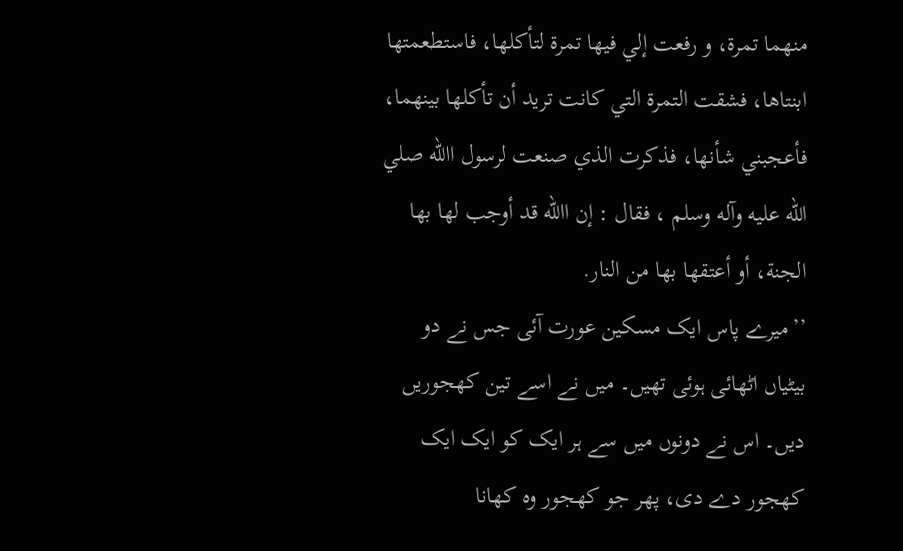منهما تمرة، و رفعت إلي فيها تمرة لتأکلها، فاستطعمتها ابنتاها، فشقت التمرة التي کانت تريد أن تأکلها بينهما، فأعجبني شأنها، فذکرت الذي صنعت لرسول االله صلي الله عليه وآله وسلم ، فقال : إن االله قد أوجب لها بها الجنة، أو أعتقها بها من النار.
’’میرے پاس ایک مسکین عورت آئی جس نے دو بیٹیاں اٹھائی ہوئی تھیں۔ میں نے اسے تین کھجوریں دیں۔ اس نے دونوں میں سے ہر ایک کو ایک ایک کھجور دے دی، پھر جو کھجور وہ کھانا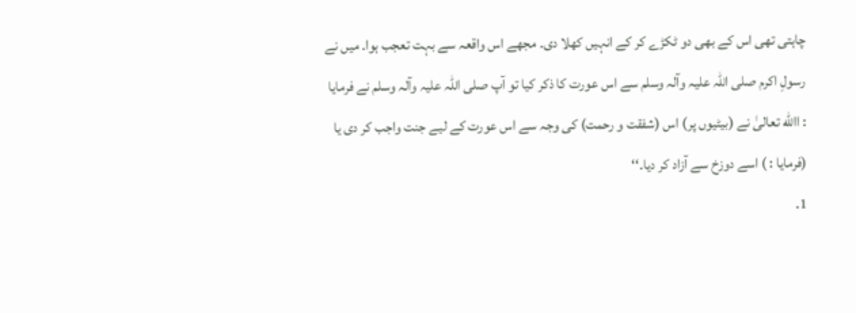چاہتی تھی اس کے بھی دو ٹکڑے کر کے انہیں کھلا دی۔ مجھے اس واقعہ سے بہت تعجب ہوا۔ میں نے رسولِ اکرم صلی اللہ علیہ وآلہ وسلم سے اس عورت کا ذکر کیا تو آپ صلی اللہ علیہ وآلہ وسلم نے فرمایا : االله تعالیٰ نے (بیٹیوں پر) اس (شفقت و رحمت) کی وجہ سے اس عورت کے لیے جنت واجب کر دی یا (فرمایا : ) اسے دوزخ سے آزاد کر دیا۔‘‘
1.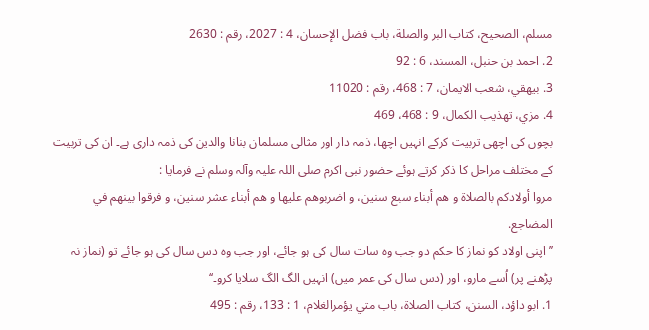مسلم، الصحيح، کتاب البر والصلة، باب فضل الإحسان، 4 : 2027، رقم : 2630
2. احمد بن حنبل، المسند، 6 : 92
3. بيهقي، شعب الايمان، 7 : 468، رقم : 11020
4. مزي، تهذيب الکمال، 9 : 468، 469
بچوں کی اچھی تربیت کرکے انہیں اچھا، ذمہ دار اور مثالی مسلمان بنانا والدین کی ذمہ داری ہے۔ ان کی تربیت کے مختلف مراحل کا ذکر کرتے ہوئے حضور نبی اکرم صلی اللہ علیہ وآلہ وسلم نے فرمایا :
مروا أولادکم بالصلاة و هم أبناء سبع سنين، و اضربوهم عليها و هم أبناء عشر سنين، و فرقوا بينهم في المضاجع.
’’اپنی اولاد کو نماز کا حکم دو جب وہ سات سال کی ہو جائے، اور جب وہ دس سال کی ہو جائے تو (نماز نہ پڑھنے پر) اُسے مارو، اور (دس سال کی عمر میں) انہیں الگ الگ سلایا کرو۔‘‘
1. ابو داؤد، السنن، کتاب الصلاة، باب متي يؤمرالغلام، 1 : 133، رقم : 495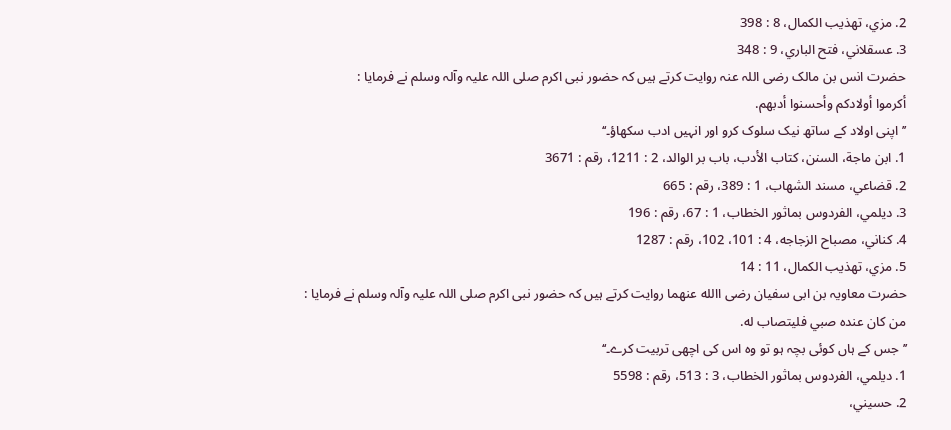2. مزي، تهذيب الکمال، 8 : 398
3. عسقلاني، فتح الباري، 9 : 348
حضرت انس بن مالک رضی اللہ عنہ روایت کرتے ہیں کہ حضور نبی اکرم صلی اللہ علیہ وآلہ وسلم نے فرمایا :
أکرموا أولادکم وأحسنوا أدبهم.
’’اپنی اولاد کے ساتھ نیک سلوک کرو اور انہیں ادب سکھاؤ۔‘‘
1. ابن ماجة، السنن، کتاب الأدب، باب بر الوالد، 2 : 1211، رقم : 3671
2. قضاعي، مسند الشهاب، 1 : 389، رقم : 665
3. ديلمي، الفردوس بماثور الخطاب، 1 : 67، رقم : 196
4. کناني، مصباح الزجاجه، 4 : 101، 102، رقم : 1287
5. مزي، تهذيب الکمال، 11 : 14
حضرت معاویہ بن ابی سفیان رضی االله عنھما روایت کرتے ہیں کہ حضور نبی اکرم صلی اللہ علیہ وآلہ وسلم نے فرمایا :
من کان عنده صبي فليتصاب له.
’’جس کے ہاں کوئی بچہ ہو تو وہ اس کی اچھی تربیت کرے۔‘‘
1. ديلمي، الفردوس بماثور الخطاب، 3 : 513، رقم : 5598
2. حسيني،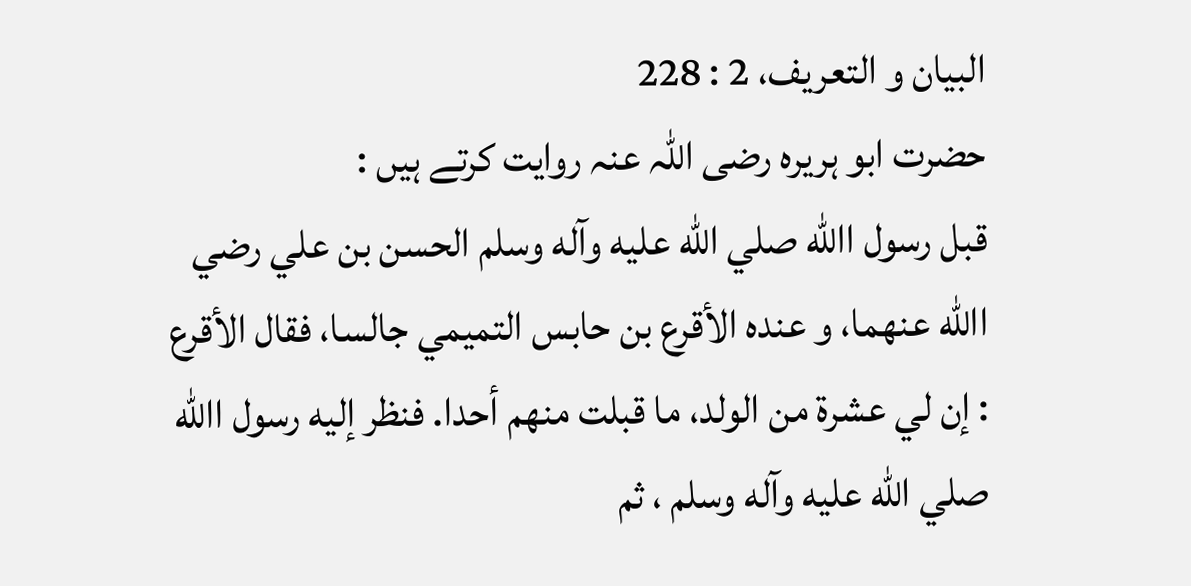البيان و التعريف، 2 : 228
حضرت ابو ہریرہ رضی اللہ عنہ روایت کرتے ہیں :
قبل رسول االله صلي الله عليه وآله وسلم الحسن بن علي رضي االله عنهما، و عنده الأقرع بن حابس التميمي جالسا، فقال الأقرع : إن لي عشرة من الولد، ما قبلت منهم أحدا. فنظر إليه رسول االله صلي الله عليه وآله وسلم ، ثم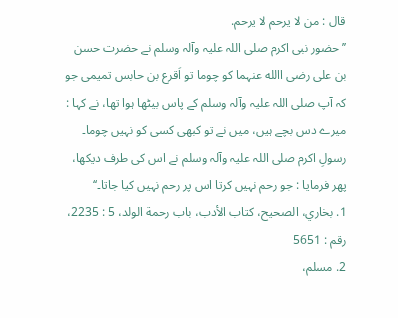قال : من لا يرحم لا يرحم.
’’حضور نبی اکرم صلی اللہ علیہ وآلہ وسلم نے حضرت حسن بن علی رضی االله عنہما کو چوما تو اَقرع بن حابس تمیمی جو کہ آپ صلی اللہ علیہ وآلہ وسلم کے پاس بیٹھا ہوا تھا، نے کہا : میرے دس بچے ہیں، میں نے تو کبھی کسی کو نہیں چوما۔ رسولِ اکرم صلی اللہ علیہ وآلہ وسلم نے اس کی طرف دیکھا، پھر فرمایا : جو رحم نہیں کرتا اس پر رحم نہیں کیا جاتا۔‘‘
1. بخاري، الصحيح، کتاب الأدب، باب رحمة الولد، 5 : 2235، رقم : 5651
2. مسلم،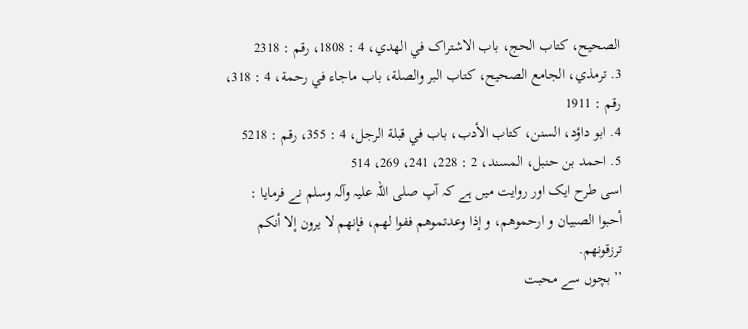الصحيح، کتاب الحج، باب الاشتراک في الهدي، 4 : 1808، رقم : 2318
3. ترمذي، الجامع الصحيح، کتاب البر والصلة، باب ماجاء في رحمة، 4 : 318، رقم : 1911
4. ابو داؤد، السنن، کتاب الأدب، باب في قبلة الرجل، 4 : 355، رقم : 5218
5. احمد بن حنبل، المسند، 2 : 228، 241، 269، 514
اسی طرح ایک اور روایت میں ہے کہ آپ صلی اللہ علیہ وآلہ وسلم نے فرمایا :
أحبوا الصبيان و ارحموهم، و إذا وعدتموهم ففوا لهم، فإنهم لا يرون إلا أنکم ترزقونهم.
’’بچوں سے محبت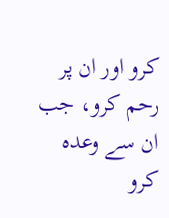کرو اور ان پر رحم کرو، جب ان سے وعدہ کرو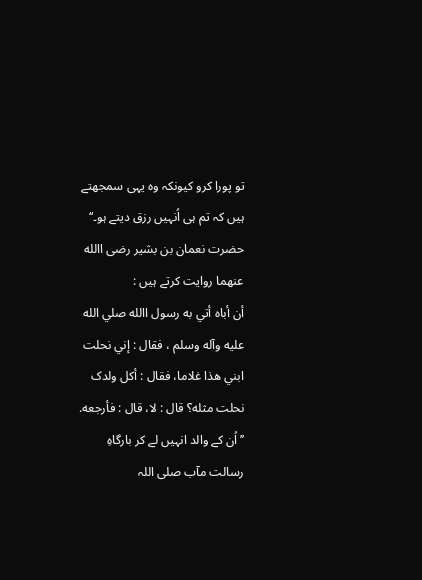تو پورا کرو کیونکہ وہ یہی سمجھتے ہیں کہ تم ہی اُنہیں رزق دیتے ہو۔‘‘
حضرت نعمان بن بشیر رضی االله عنھما روایت کرتے ہیں :
أن أباه أتي به رسول االله صلي الله عليه وآله وسلم ، فقال : إني نحلت ابني هذا غلاما، فقال : أکل ولدک نحلت مثله؟ قال : لا، قال : فأرجعه.
’’اُن کے والد انہیں لے کر بارگاہِ رسالت مآب صلی اللہ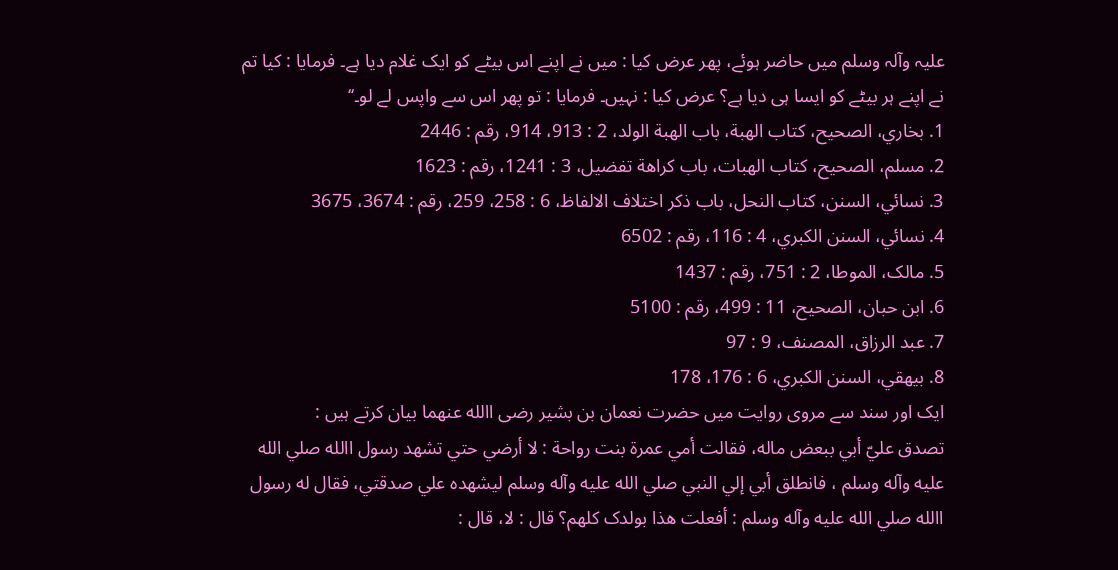علیہ وآلہ وسلم میں حاضر ہوئے، پھر عرض کیا : میں نے اپنے اس بیٹے کو ایک غلام دیا ہے۔ فرمایا : کیا تم نے اپنے ہر بیٹے کو ایسا ہی دیا ہے؟ عرض کیا : نہیں۔ فرمایا : تو پھر اس سے واپس لے لو۔‘‘
1. بخاري، الصحيح، کتاب الهبة، باب الهبة الولد، 2 : 913، 914، رقم : 2446
2. مسلم، الصحيح، کتاب الهبات، باب کراهة تفضيل، 3 : 1241، رقم : 1623
3. نسائي، السنن، کتاب النحل، باب ذکر اختلاف الالفاظ، 6 : 258، 259، رقم : 3674، 3675
4. نسائي، السنن الکبري، 4 : 116، رقم : 6502
5. مالک، الموطا، 2 : 751، رقم : 1437
6. ابن حبان، الصحيح، 11 : 499، رقم : 5100
7. عبد الرزاق، المصنف، 9 : 97
8. بيهقي، السنن الکبري، 6 : 176، 178
ایک اور سند سے مروی روایت میں حضرت نعمان بن بشیر رضی االله عنھما بیان کرتے ہیں :
تصدق عليّ أبي ببعض ماله، فقالت أمي عمرة بنت رواحة : لا أرضي حتي تشهد رسول االله صلي الله عليه وآله وسلم ، فانطلق أبي إلي النبي صلي الله عليه وآله وسلم ليشهده علي صدقتي، فقال له رسول االله صلي الله عليه وآله وسلم : أفعلت هذا بولدک کلهم؟ قال : لا، قال :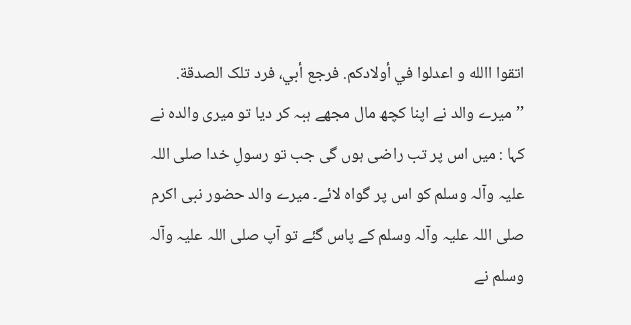اتقوا االله و اعدلوا في أولادکم. فرجع أبي، فرد تلک الصدقة.
’’میرے والد نے اپنا کچھ مال مجھے ہبہ کر دیا تو میری والدہ نے کہا : میں اس پر تب راضی ہوں گی جب تو رسولِ خدا صلی اللہ علیہ وآلہ وسلم کو اس پر گواہ لائے۔ میرے والد حضور نبی اکرم صلی اللہ علیہ وآلہ وسلم کے پاس گئے تو آپ صلی اللہ علیہ وآلہ وسلم نے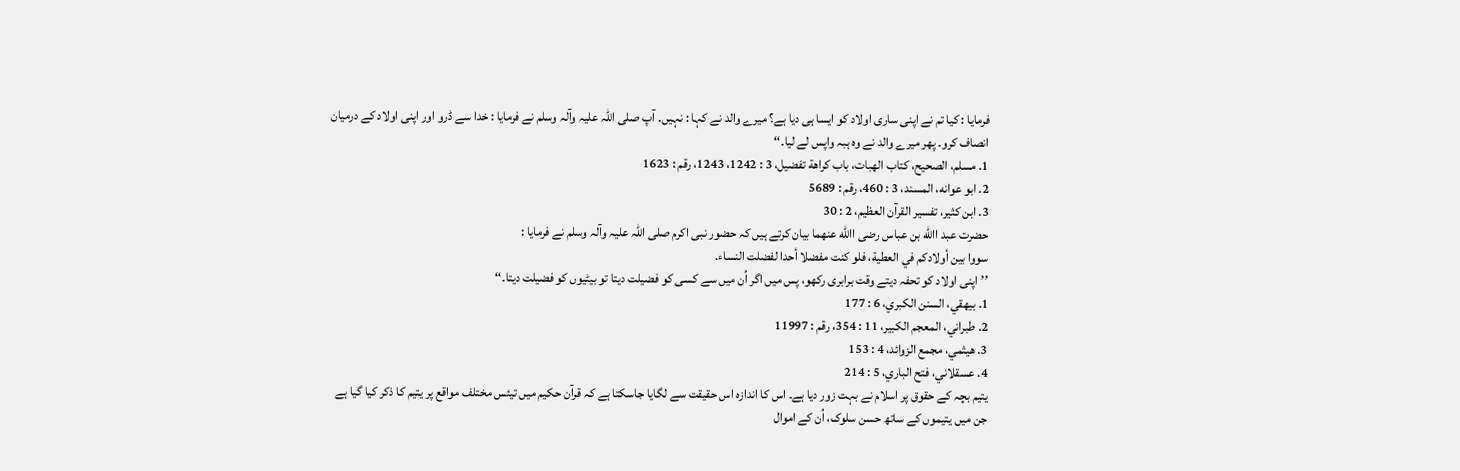فرمایا : کیا تم نے اپنی ساری اولاد کو ایسا ہی دیا ہے؟ میرے والد نے کہا : نہیں۔ آپ صلی اللہ علیہ وآلہ وسلم نے فرمایا : خدا سے ڈرو اور اپنی اولاد کے درمیان انصاف کرو۔ پھر میرے والد نے وہ ہبہ واپس لے لیا۔‘‘
1. مسلم، الصحيح، کتاب الهبات، باب کراهة تفضيل، 3 : 1242، 1243، رقم : 1623
2. ابو عوانه، المسند، 3 : 460، رقم : 5689
3. ابن کثير، تفسير القرآن العظيم، 2 : 30
حضرت عبد االله بن عباس رضی االله عنھما بیان کرتے ہیں کہ حضور نبی اکرم صلی اللہ علیہ وآلہ وسلم نے فرمایا :
سووا بين أولادکم في العطية، فلو کنت مفضلا أحدا لفضلت النساء.
’’اپنی اولاد کو تحفہ دیتے وقت برابری رکھو، پس میں اگر اُن میں سے کسی کو فضیلت دیتا تو بیٹیوں کو فضیلت دیتا۔‘‘
1. بيهقي، السنن الکبري، 6 : 177
2. طبراني، المعجم الکبير، 11 : 354، رقم : 11997
3. هيثمي، مجمع الزوائد، 4 : 153
4. عسقلاني، فتح الباري، 5 : 214
یتیم بچہ کے حقوق پر اسلام نے بہت زور دیا ہے۔ اس کا اندازہ اس حقیقت سے لگایا جاسکتا ہے کہ قرآن حکیم میں تیئس مختلف مواقع پر یتیم کا ذکر کیا گیا ہے جن میں یتیموں کے ساتھ حسن سلوک، اُن کے اموال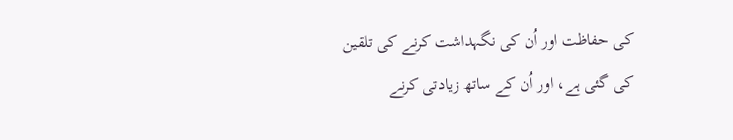کی حفاظت اور اُن کی نگہداشت کرنے کی تلقین کی گئی ہے، اور اُن کے ساتھ زیادتی کرنے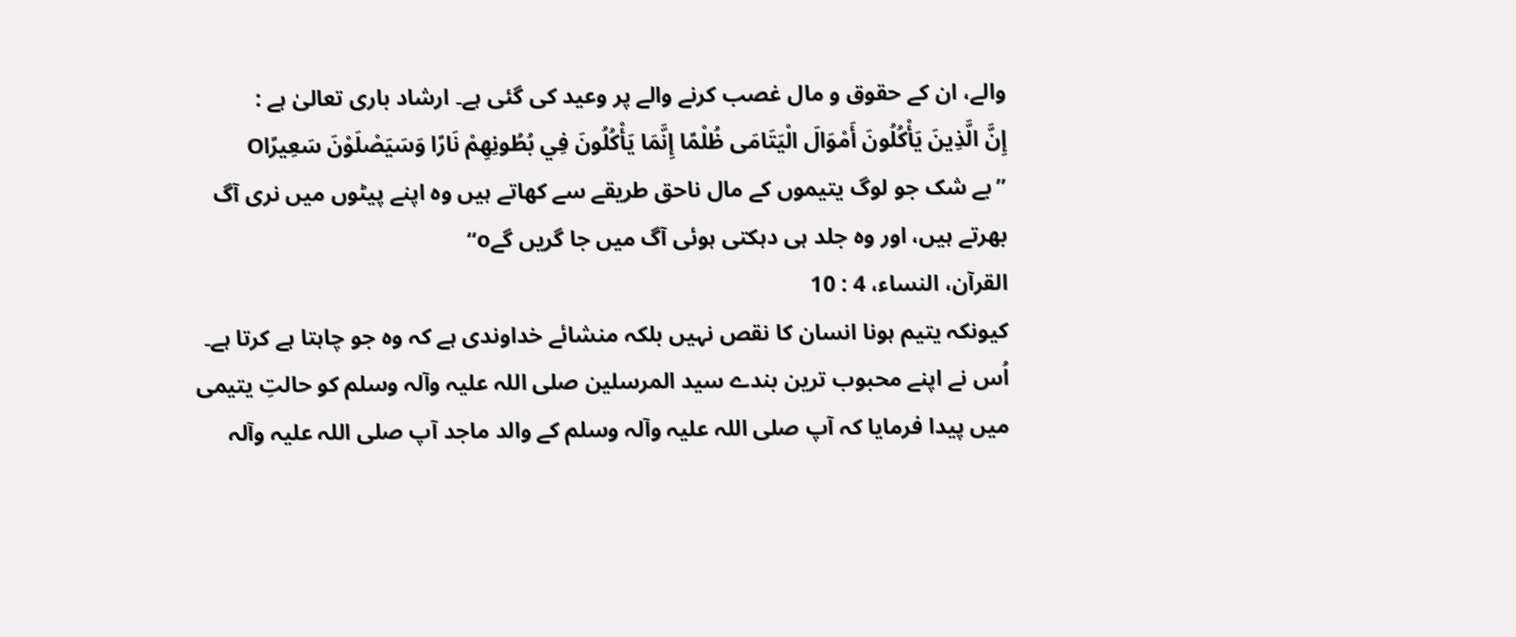والے، ان کے حقوق و مال غصب کرنے والے پر وعید کی گئی ہے۔ ارشاد باری تعالیٰ ہے :
إِنَّ الَّذِينَ يَأْكُلُونَ أَمْوَالَ الْيَتَامَى ظُلْمًا إِنَّمَا يَأْكُلُونَ فِي بُطُونِهِمْ نَارًا وَسَيَصْلَوْنَ سَعِيرًاO
’’بے شک جو لوگ یتیموں کے مال ناحق طریقے سے کھاتے ہیں وہ اپنے پیٹوں میں نری آگ بھرتے ہیں، اور وہ جلد ہی دہکتی ہوئی آگ میں جا گریں گےo‘‘
القرآن، النساء، 4 : 10
کیونکہ یتیم ہونا انسان کا نقص نہیں بلکہ منشائے خداوندی ہے کہ وہ جو چاہتا ہے کرتا ہے۔ اُس نے اپنے محبوب ترین بندے سید المرسلین صلی اللہ علیہ وآلہ وسلم کو حالتِ یتیمی میں پیدا فرمایا کہ آپ صلی اللہ علیہ وآلہ وسلم کے والد ماجد آپ صلی اللہ علیہ وآلہ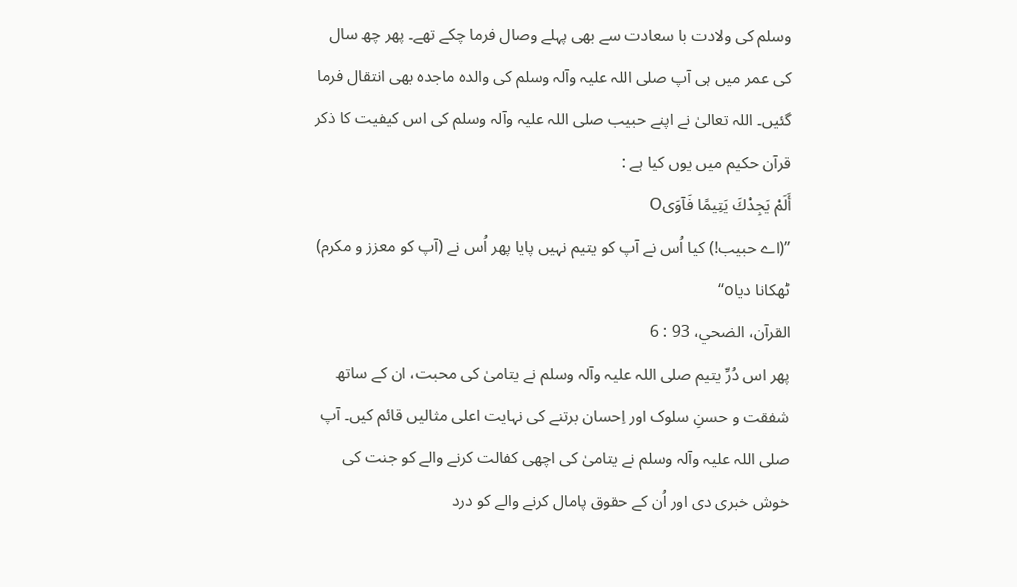وسلم کی ولادت با سعادت سے بھی پہلے وصال فرما چکے تھے۔ پھر چھ سال کی عمر میں ہی آپ صلی اللہ علیہ وآلہ وسلم کی والدہ ماجدہ بھی انتقال فرما گئیں۔ اللہ تعالیٰ نے اپنے حبیب صلی اللہ علیہ وآلہ وسلم کی اس کیفیت کا ذکر قرآن حکیم میں یوں کیا ہے :
أَلَمْ يَجِدْكَ يَتِيمًا فَآوَىO
’’(اے حبیب!) کیا اُس نے آپ کو یتیم نہیں پایا پھر اُس نے (آپ کو معزز و مکرم) ٹھکانا دیاo‘‘
القرآن، الضحي، 93 : 6
پھر اس دُرِّ یتیم صلی اللہ علیہ وآلہ وسلم نے یتامیٰ کی محبت، ان کے ساتھ شفقت و حسنِ سلوک اور اِحسان برتنے کی نہایت اعلی مثالیں قائم کیں۔ آپ صلی اللہ علیہ وآلہ وسلم نے یتامیٰ کی اچھی کفالت کرنے والے کو جنت کی خوش خبری دی اور اُن کے حقوق پامال کرنے والے کو درد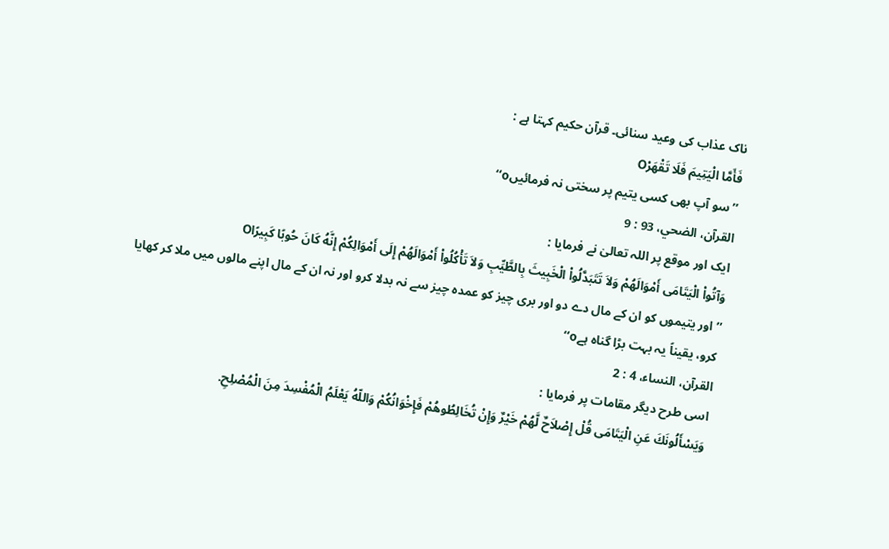ناک عذاب کی وعید سنائی۔ قرآن حکیم کہتا ہے :
فَأَمَّا الْيَتِيمَ فَلَا تَقْهَرْO
’’سو آپ بھی کسی یتیم پر سختی نہ فرمائیںo‘‘
القرآن، الضحي، 93 : 9
ایک اور موقع پر اللہ تعالیٰ نے فرمایا :
وَآتُواْ الْيَتَامَى أَمْوَالَهُمْ وَلاَ تَتَبَدَّلُواْ الْخَبِيثَ بِالطَّيِّبِ وَلاَ تَأْكُلُواْ أَمْوَالَهُمْ إِلَى أَمْوَالِكُمْ إِنَّهُ كَانَ حُوبًا كَبِيرًاO
’’اور یتیموں کو ان کے مال دے دو اور بری چیز کو عمدہ چیز سے نہ بدلا کرو اور نہ ان کے مال اپنے مالوں میں ملا کر کھایا کرو، یقیناً یہ بہت بڑا گناہ ہےo‘‘
القرآن، النساء، 4 : 2
اسی طرح دیگر مقامات پر فرمایا :
وَيَسْأَلُونَكَ عَنِ الْيَتَامَى قُلْ إِصْلاَحٌ لَّهُمْ خَيْرٌ وَإِنْ تُخَالِطُوهُمْ فَإِخْوَانُكُمْ وَاللّهُ يَعْلَمُ الْمُفْسِدَ مِنَ الْمُصْلِحِ.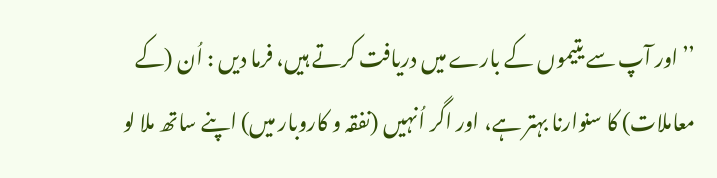’’اور آپ سے یتیموں کے بارے میں دریافت کرتے ہیں، فرما دیں : اُن (کے معاملات) کا سنوارنا بہتر ہے، اور اگر اُنہیں (نفقہ و کاروبار میں) اپنے ساتھ ملا لو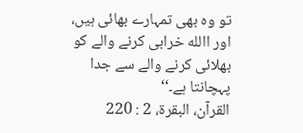تو وہ بھی تمہارے بھائی ہیں، اور االله خرابی کرنے والے کو بھلائی کرنے والے سے جدا پہچانتا ہے۔‘‘
القرآن، البقرة، 2 : 220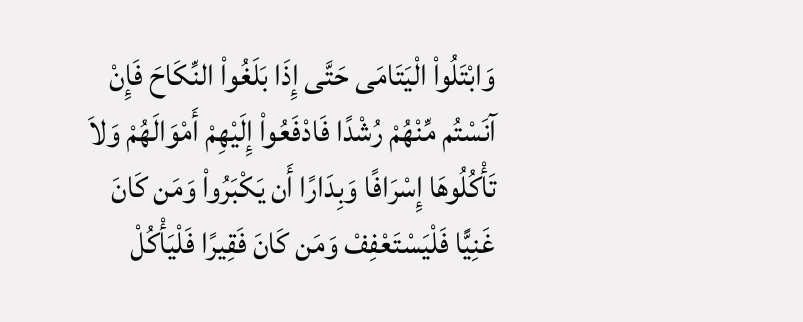وَابْتَلُواْ الْيَتَامَى حَتَّى إِذَا بَلَغُواْ النِّكَاحَ فَإِنْ آنَسْتُم مِّنْهُمْ رُشْدًا فَادْفَعُواْ إِلَيْهِمْ أَمْوَالَهُمْ وَلاَ تَأْكُلُوهَا إِسْرَافًا وَبِدَارًا أَن يَكْبَرُواْ وَمَن كَانَ غَنِيًّا فَلْيَسْتَعْفِفْ وَمَن كَانَ فَقِيرًا فَلْيَأْكُلْ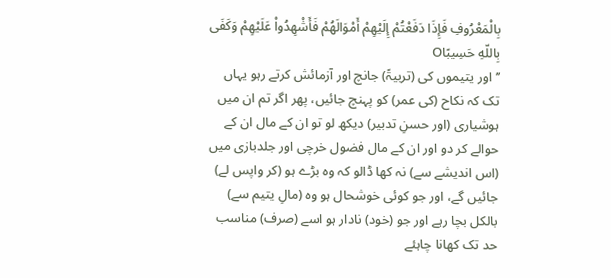بِالْمَعْرُوفِ فَإِذَا دَفَعْتُمْ إِلَيْهِمْ أَمْوَالَهُمْ فَأَشْهِدُواْ عَلَيْهِمْ وَكَفَى بِاللّهِ حَسِيبًاO
’’اور یتیموں کی (تربیۃً) جانچ اور آزمائش کرتے رہو یہاں تک کہ نکاح (کی عمر) کو پہنچ جائیں، پھر اگر تم ان میں ہوشیاری (اور حسنِ تدبیر) دیکھ لو تو ان کے مال ان کے حوالے کر دو اور ان کے مال فضول خرچی اور جلدبازی میں (اس اندیشے سے) نہ کھا ڈالو کہ وہ بڑے ہو (کر واپس لے) جائیں گے، اور جو کوئی خوشحال ہو وہ (مالِ یتیم سے) بالکل بچا رہے اور جو (خود) نادار ہو اسے (صرف) مناسب حد تک کھانا چاہئے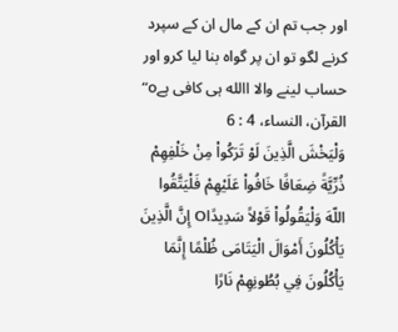اور جب تم ان کے مال ان کے سپرد کرنے لگو تو ان پر گواہ بنا لیا کرو اور حساب لینے والا االله ہی کافی ہےo‘‘
القرآن، النساء، 4 : 6
وَلْيَخْشَ الَّذِينَ لَوْ تَرَكُواْ مِنْ خَلْفِهِمْ ذُرِّيَّةً ضِعَافًا خَافُواْ عَلَيْهِمْ فَلْيَتَّقُوا اللّهَ وَلْيَقُولُواْ قَوْلاً سَدِيدًاO إِنَّ الَّذِينَ يَأْكُلُونَ أَمْوَالَ الْيَتَامَى ظُلْمًا إِنَّمَا يَأْكُلُونَ فِي بُطُونِهِمْ نَارًا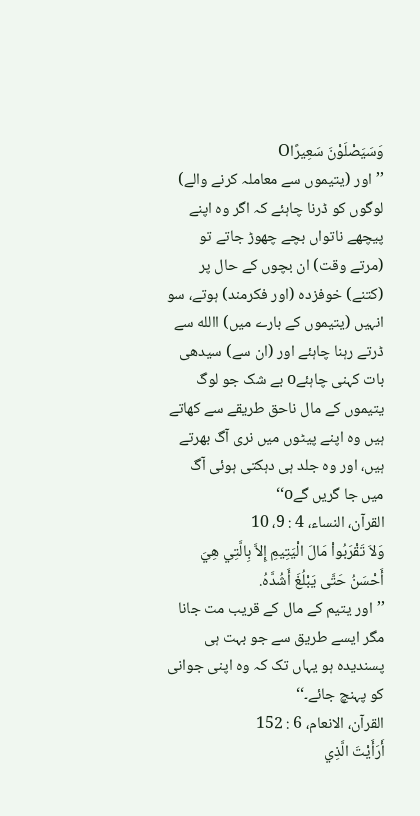وَسَيَصْلَوْنَ سَعِيرًاO
’’اور (یتیموں سے معاملہ کرنے والے) لوگوں کو ڈرنا چاہئے کہ اگر وہ اپنے پیچھے ناتواں بچے چھوڑ جاتے تو (مرتے وقت) ان بچوں کے حال پر (کتنے) خوفزدہ (اور فکرمند) ہوتے، سو انہیں (یتیموں کے بارے میں) االله سے ڈرتے رہنا چاہئے اور (ان سے) سیدھی بات کہنی چاہئےo بے شک جو لوگ یتیموں کے مال ناحق طریقے سے کھاتے ہیں وہ اپنے پیٹوں میں نری آگ بھرتے ہیں، اور وہ جلد ہی دہکتی ہوئی آگ میں جا گریں گےo‘‘
القرآن، النساء، 4 : 9، 10
وَلاَ تَقْرَبُواْ مَالَ الْيَتِيمِ إِلاَّ بِالَّتِي هِيَ أَحْسَنُ حَتَّى يَبْلُغَ أَشُدَّهُ.
’’اور یتیم کے مال کے قریب مت جانا مگر ایسے طریق سے جو بہت ہی پسندیدہ ہو یہاں تک کہ وہ اپنی جوانی کو پہنچ جائے۔‘‘
القرآن، الانعام، 6 : 152
أَرَأَيْتَ الَّذِي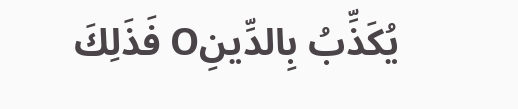يُكَذِّبُ بِالدِّينِO فَذَلِكَ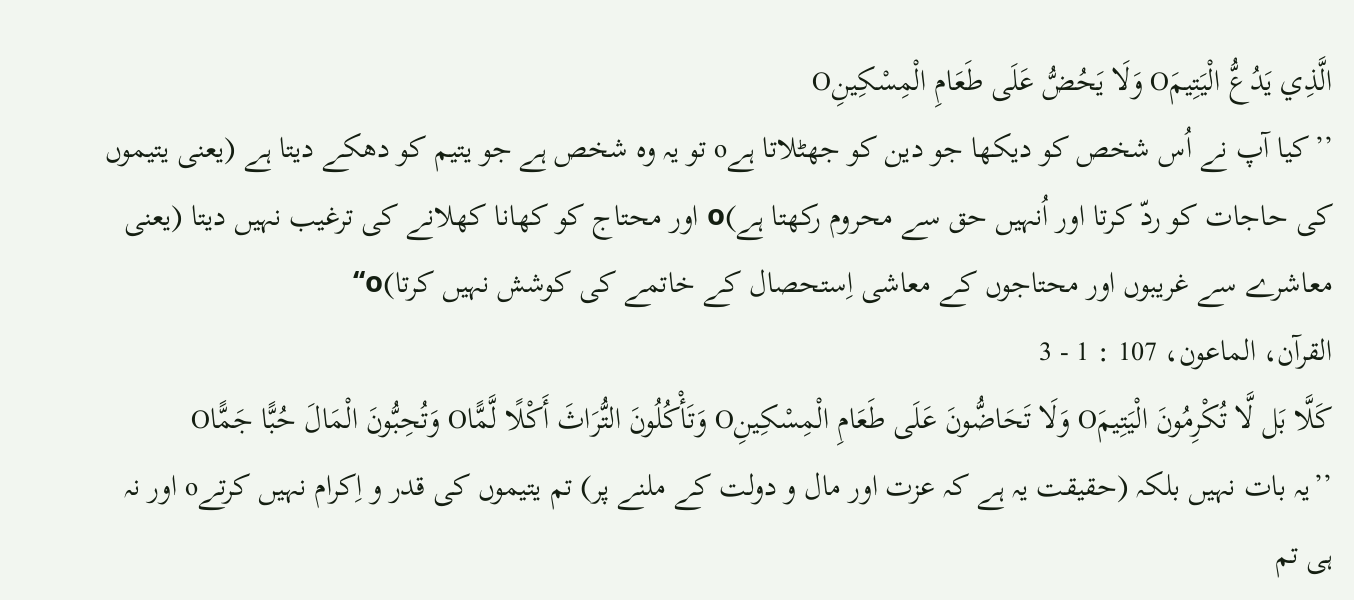الَّذِي يَدُعُّ الْيَتِيمَO وَلَا يَحُضُّ عَلَى طَعَامِ الْمِسْكِينِO
’’کیا آپ نے اُس شخص کو دیکھا جو دین کو جھٹلاتا ہےo تو یہ وہ شخص ہے جو یتیم کو دھکے دیتا ہے (یعنی یتیموں کی حاجات کو ردّ کرتا اور اُنہیں حق سے محروم رکھتا ہے)o اور محتاج کو کھانا کھلانے کی ترغیب نہیں دیتا (یعنی معاشرے سے غریبوں اور محتاجوں کے معاشی اِستحصال کے خاتمے کی کوشش نہیں کرتا)o‘‘
القرآن، الماعون، 107 : 1 - 3
كَلَّا بَل لَّا تُكْرِمُونَ الْيَتِيمَO وَلَا تَحَاضُّونَ عَلَى طَعَامِ الْمِسْكِينِO وَتَأْكُلُونَ التُّرَاثَ أَكْلًا لَّمًّاO وَتُحِبُّونَ الْمَالَ حُبًّا جَمًّاO
’’یہ بات نہیں بلکہ (حقیقت یہ ہے کہ عزت اور مال و دولت کے ملنے پر) تم یتیموں کی قدر و اِکرام نہیں کرتےo اور نہ ہی تم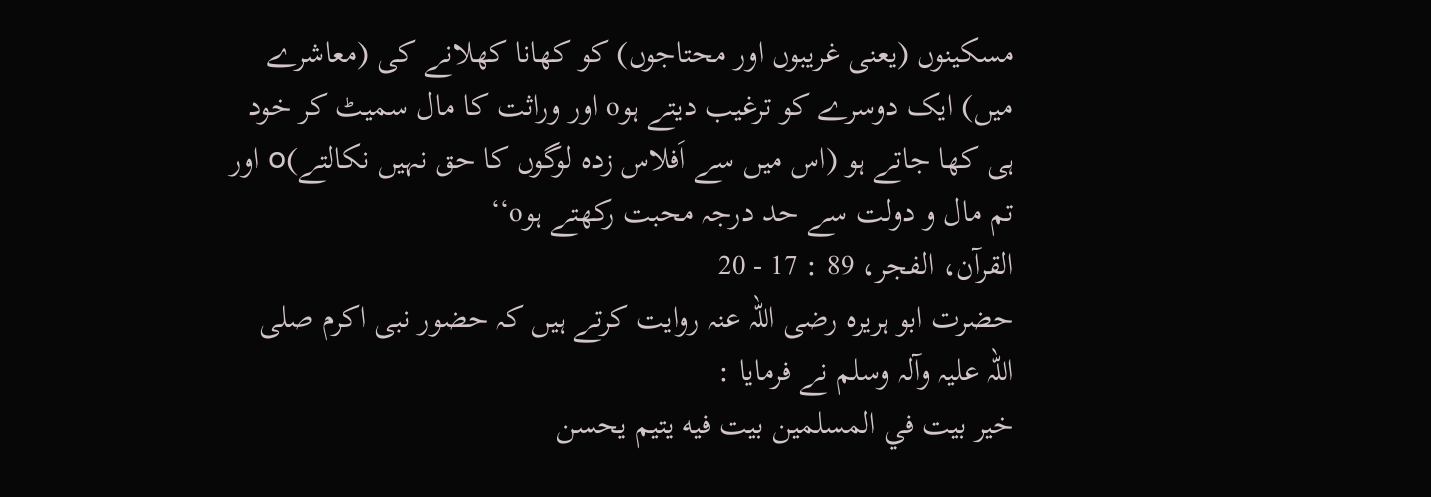مسکینوں (یعنی غریبوں اور محتاجوں) کو کھانا کھلانے کی (معاشرے میں) ایک دوسرے کو ترغیب دیتے ہوo اور وراثت کا مال سمیٹ کر خود ہی کھا جاتے ہو (اس میں سے اَفلاس زدہ لوگوں کا حق نہیں نکالتے)o اور تم مال و دولت سے حد درجہ محبت رکھتے ہوo‘‘
القرآن، الفجر، 89 : 17 - 20
حضرت ابو ہریرہ رضی اللہ عنہ روایت کرتے ہیں کہ حضور نبی اکرم صلی اللہ علیہ وآلہ وسلم نے فرمایا :
خير بيت في المسلمين بيت فيه يتيم يحسن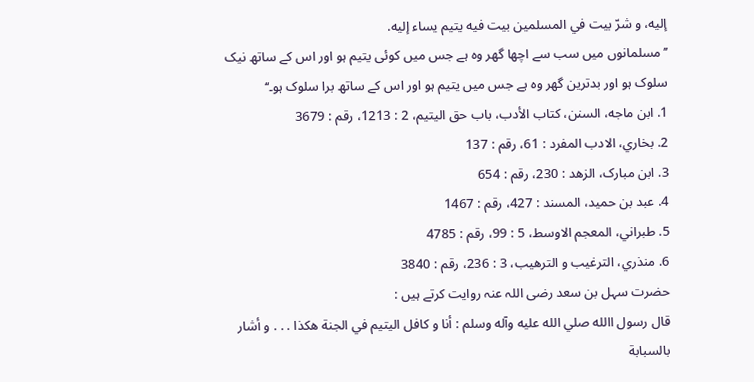إليه، و شرّ بيت في المسلمين بيت فيه يتيم يساء إليه.
’’مسلمانوں میں سب سے اچھا گھر وہ ہے جس میں کوئی یتیم ہو اور اس کے ساتھ نیک سلوک ہو اور بدترین گھر وہ ہے جس میں یتیم ہو اور اس کے ساتھ برا سلوک ہو۔‘‘
1. ابن ماجه، السنن، کتاب الأدب، باب حق اليتيم، 2 : 1213، رقم : 3679
2. بخاري، الادب المفرد : 61، رقم : 137
3. ابن مبارک، الزهد : 230، رقم : 654
4. عبد بن حميد، المسند : 427، رقم : 1467
5. طبراني، المعجم الاوسط، 5 : 99، رقم : 4785
6. منذري، الترغيب و الترهيب، 3 : 236، رقم : 3840
حضرت سہل بن سعد رضی اللہ عنہ روایت کرتے ہیں :
قال رسول االله صلي الله عليه وآله وسلم : أنا و کافل اليتيم في الجنة هکذا . . . و أشار بالسبابة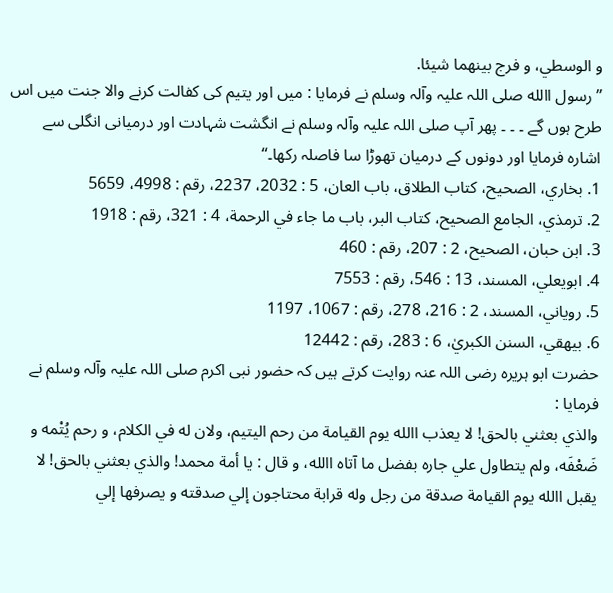و الوسطي، و فرج بينهما شيئا.
’’رسول االله صلی اللہ علیہ وآلہ وسلم نے فرمایا : میں اور یتیم کی کفالت کرنے والا جنت میں اس طرح ہوں گے ۔ ۔ ۔ پھر آپ صلی اللہ علیہ وآلہ وسلم نے انگشت شہادت اور درمیانی انگلی سے اشارہ فرمایا اور دونوں کے درمیان تھوڑا سا فاصلہ رکھا۔‘‘
1. بخاري، الصحيح، کتاب الطلاق، باب العان، 5 : 2032، 2237، رقم : 4998، 5659
2. ترمذي، الجامع الصحيح، کتاب البر، باب ما جاء في الرحمة، 4 : 321، رقم : 1918
3. ابن حبان، الصحيح، 2 : 207، رقم : 460
4. ابويعلي، المسند، 13 : 546، رقم : 7553
5. روياني، المسند، 2 : 216، 278، رقم : 1067، 1197
6. بيهقي، السنن الکبريٰ، 6 : 283، رقم : 12442
حضرت ابو ہریرہ رضی اللہ عنہ روایت کرتے ہیں کہ حضور نبی اکرم صلی اللہ علیہ وآلہ وسلم نے فرمایا :
والذي بعثني بالحق! لا يعذب االله يوم القيامة من رحم اليتيم، ولان له في الکلام، و رحم يُتْمه و ضَعْفَه، ولم يتطاول علي جاره بفضل ما آتاه االله، و قال : يا أمة محمد! والذي بعثني بالحق! لا يقبل االله يوم القيامة صدقة من رجل وله قرابة محتاجون إلي صدقته و يصرفها إلي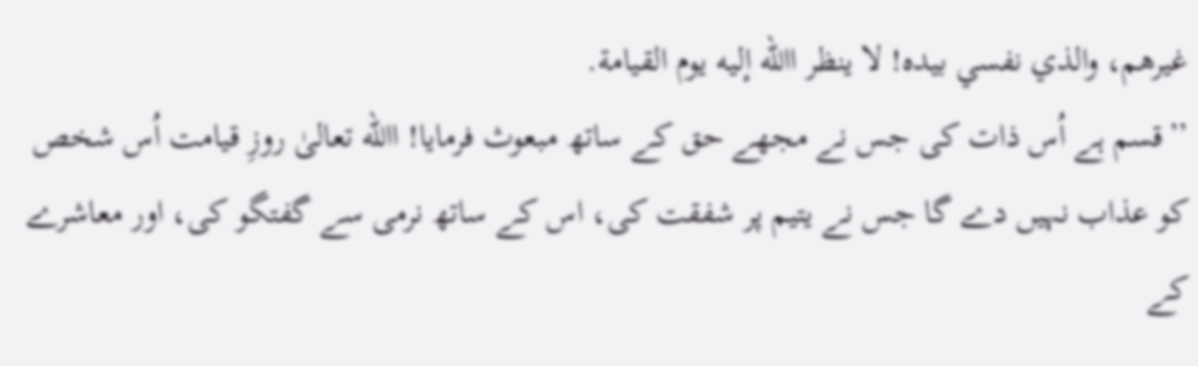غيرهم، والذي نفسي بيده! لا ينظر االله إليه يوم القيامة.
’’قسم ہے اُس ذات کی جس نے مجھے حق کے ساتھ مبعوث فرمایا! االله تعالیٰ روزِ قیامت اُس شخص کو عذاب نہیں دے گا جس نے یتیم پر شفقت کی، اس کے ساتھ نرمی سے گفتگو کی، اور معاشرے کے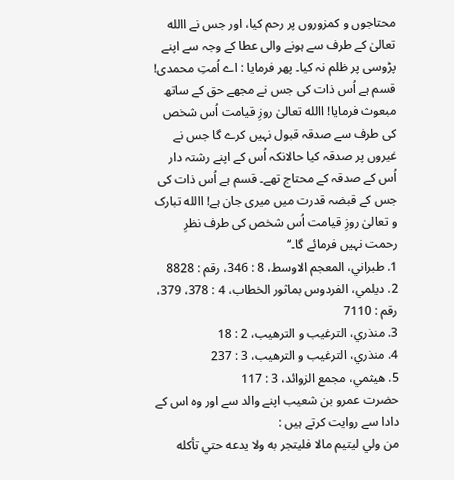محتاجوں و کمزوروں پر رحم کیا، اور جس نے االله تعالیٰ کے طرف سے ہونے والی عطا کے وجہ سے اپنے پڑوسی پر ظلم نہ کیا۔ پھر فرمایا : اے اُمتِ محمدی! قسم ہے اُس ذات کی جس نے مجھے حق کے ساتھ مبعوث فرمایا! االله تعالیٰ روزِ قیامت اُس شخص کی طرف سے صدقہ قبول نہیں کرے گا جس نے غیروں پر صدقہ کیا حالانکہ اُس کے اپنے رشتہ دار اُس کے صدقہ کے محتاج تھے۔ قسم ہے اُس ذات کی جس کے قبضہ قدرت میں میری جان ہے! االله تبارک و تعالیٰ روزِ قیامت اُس شخص کی طرف نظرِ رحمت نہیں فرمائے گا۔‘‘
1. طبراني، المعجم الاوسط، 8 : 346، رقم : 8828
2. ديلمي، الفردوس بماثور الخطاب، 4 : 378، 379، رقم : 7110
3. منذري، الترغيب و الترهيب، 2 : 18
4. منذري، الترغيب و الترهيب، 3 : 237
5. هيثمي، مجمع الزوائد، 3 : 117
حضرت عمرو بن شعیب اپنے والد سے اور وہ اس کے دادا سے روایت کرتے ہیں :
من ولي ليتيم مالا فليتجر به ولا يدعه حتي تأکله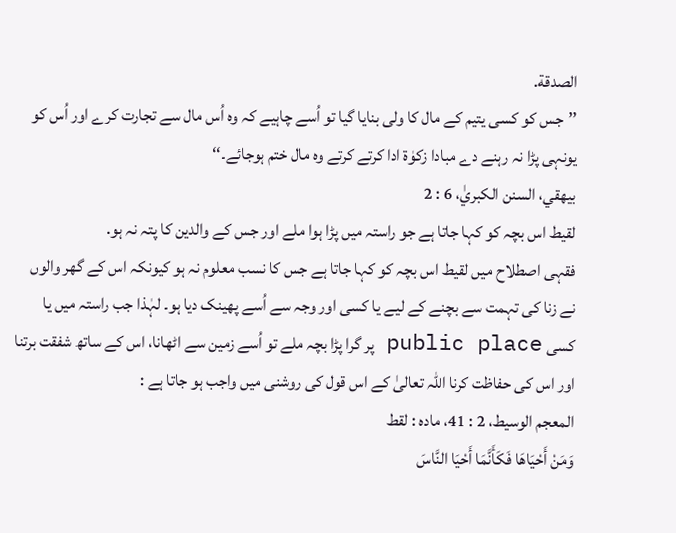الصدقة.
’’جس کو کسی یتیم کے مال کا ولی بنایا گیا تو اُسے چاہیے کہ وہ اُس مال سے تجارت کرے اور اُس کو یونہی پڑا نہ رہنے دے مبادا زکوٰۃ ادا کرتے کرتے وہ مال ختم ہوجائے۔‘‘
بيهقي، السنن الکبريٰ، 6 : 2
لقیط اس بچہ کو کہا جاتا ہے جو راستہ میں پڑا ہوا ملے اور جس کے والدین کا پتہ نہ ہو.
فقہی اصطلاح میں لقیط اس بچہ کو کہا جاتا ہے جس کا نسب معلوم نہ ہو کیونکہ اس کے گھر والوں نے زنا کی تہمت سے بچنے کے لیے یا کسی اور وجہ سے اُسے پھینک دیا ہو۔ لہٰذا جب راستہ میں یا کسی public place پر گرا پڑا بچہ ملے تو اُسے زمین سے اٹھانا، اس کے ساتھ شفقت برتنا اور اس کی حفاظت کرنا اللہ تعالیٰ کے اس قول کی روشنی میں واجب ہو جاتا ہے :
المعجم الوسيط، 2 : 41، ماده : لقط
وَمَنْ أَحْيَاهَا فَكَأَنَّمَا أَحْيَا النَّاسَ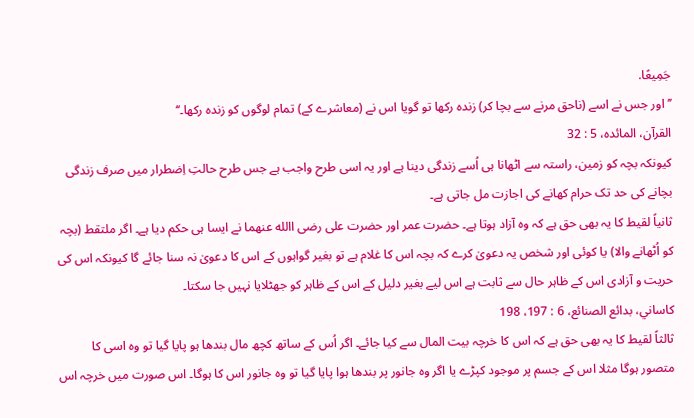جَمِيعًا.
’’اور جس نے اسے (ناحق مرنے سے بچا کر) زندہ رکھا تو گویا اس نے (معاشرے کے) تمام لوگوں کو زندہ رکھا۔‘‘
القرآن، المائده، 5 : 32
کیونکہ بچہ کو زمین، راستہ سے اٹھانا ہی اُسے زندگی دینا ہے اور یہ اسی طرح واجب ہے جس طرح حالتِ اِضطرار میں صرف زندگی بچانے کی حد تک حرام کھانے کی اجازت مل جاتی ہے۔
ثانیاً لقیط کا یہ بھی حق ہے کہ وہ آزاد ہوتا ہے۔ حضرت عمر اور حضرت علی رضی االله عنھما نے ایسا ہی حکم دیا ہے۔ اگر ملتقط (بچہ کو اُٹھانے والا) یا کوئی اور شخص یہ دعویٰ کرے کہ بچہ اس کا غلام ہے تو بغیر گواہوں کے اس کا دعویٰ نہ سنا جائے گا کیونکہ اس کی حریت و آزادی اس کے ظاہر حال سے ثابت ہے اس لیے بغیر دلیل کے اس کے ظاہر کو جھٹلایا نہیں جا سکتا۔
کاساني، بدائع الصنائع، 6 : 197، 198
ثالثاً لقیط کا یہ بھی حق ہے کہ اس کا خرچہ بیت المال سے کیا جائے۔ اگر اُس کے ساتھ کچھ مال بندھا ہو پایا گیا تو وہ اسی کا متصور ہوگا مثلا اس کے جسم پر موجود کپڑے یا اگر وہ جانور پر بندھا ہوا پایا گیا تو وہ جانور اس کا ہوگا۔ اس صورت میں خرچہ اس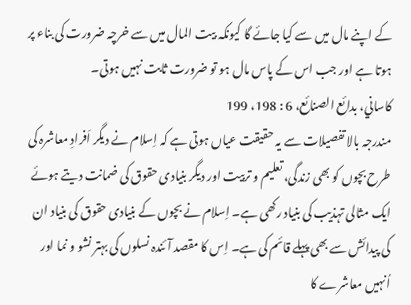کے اپنے مال میں سے کیا جائے گا کیونکہ بیت المال میں سے خرچہ ضرورت کی بناء پر ہوتا ہے اور جب اس کے پاس مال ہو تو ضرورت ثابت نہیں ہوتی۔
کاساني، بدائع الصنائع، 6 : 198، 199
مندرجہ بالا تفصیلات سے یہ حقیقت عیاں ہوتی ہے کہ اِسلام نے دیگر اَفرادِ معاشرہ کی طرح بچوں کو بھی زندگی، تعلیم و تربیت اور دیگر بنیادی حقوق کی ضمانت دیتے ہوئے ایک مثالی تہذیب کی بنیاد رکھی ہے۔ اِسلام نے بچوں کے بنیادی حقوق کی بنیاد ان کی پیدائش سے بھی پہلے قائم کی ہے۔ اِس کا مقصد آئندہ نسلوں کی بہتر نشو و نما اور اُنہیں معاشرے کا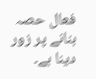فعال حصہ بنانے پر زور دینا ہے۔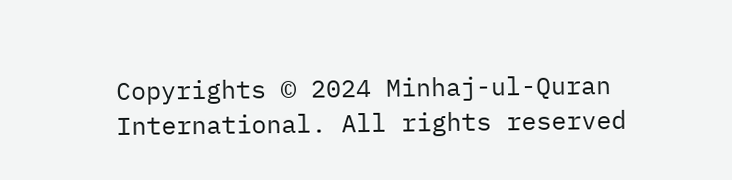Copyrights © 2024 Minhaj-ul-Quran International. All rights reserved